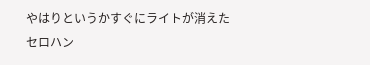やはりというかすぐにライトが消えた
セロハン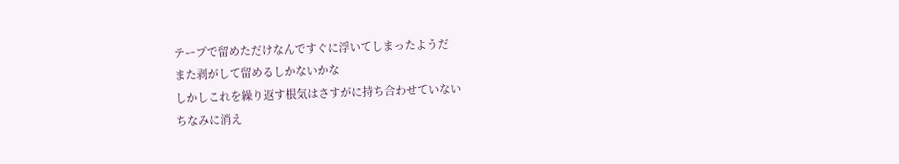テープで留めただけなんですぐに浮いてしまったようだ
また剥がして留めるしかないかな
しかしこれを繰り返す根気はさすがに持ち合わせていない
ちなみに消え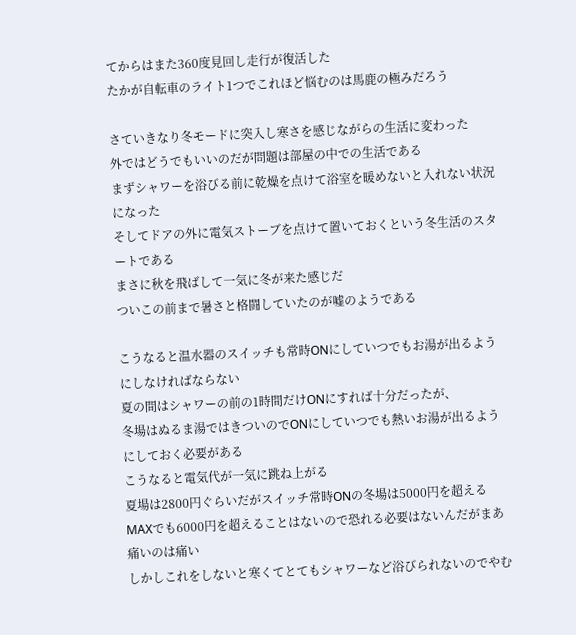てからはまた360度見回し走行が復活した
たかが自転車のライト1つでこれほど悩むのは馬鹿の極みだろう

さていきなり冬モードに突入し寒さを感じながらの生活に変わった
外ではどうでもいいのだが問題は部屋の中での生活である
まずシャワーを浴びる前に乾燥を点けて浴室を暖めないと入れない状況になった
そしてドアの外に電気ストーブを点けて置いておくという冬生活のスタートである
まさに秋を飛ばして一気に冬が来た感じだ
ついこの前まで暑さと格闘していたのが嘘のようである

こうなると温水器のスイッチも常時ONにしていつでもお湯が出るようにしなければならない
夏の間はシャワーの前の1時間だけONにすれば十分だったが、
冬場はぬるま湯ではきついのでONにしていつでも熱いお湯が出るようにしておく必要がある
こうなると電気代が一気に跳ね上がる
夏場は2800円ぐらいだがスイッチ常時ONの冬場は5000円を超える
MAXでも6000円を超えることはないので恐れる必要はないんだがまあ痛いのは痛い
しかしこれをしないと寒くてとてもシャワーなど浴びられないのでやむ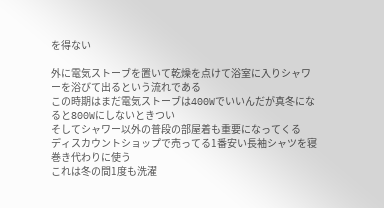を得ない

外に電気ストーブを置いて乾燥を点けて浴室に入りシャワーを浴びて出るという流れである
この時期はまだ電気ストーブは400Wでいいんだが真冬になると800Wにしないときつい
そしてシャワー以外の普段の部屋着も重要になってくる
ディスカウントショップで売ってる1番安い長袖シャツを寝巻き代わりに使う
これは冬の間1度も洗濯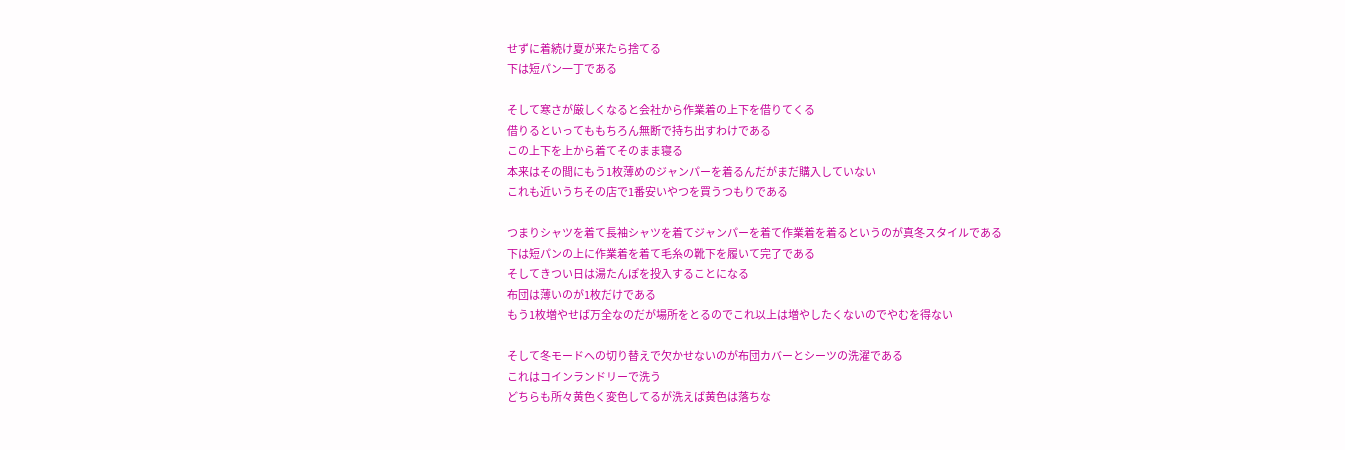せずに着続け夏が来たら捨てる
下は短パン一丁である

そして寒さが厳しくなると会社から作業着の上下を借りてくる
借りるといってももちろん無断で持ち出すわけである
この上下を上から着てそのまま寝る
本来はその間にもう1枚薄めのジャンパーを着るんだがまだ購入していない
これも近いうちその店で1番安いやつを買うつもりである

つまりシャツを着て長袖シャツを着てジャンパーを着て作業着を着るというのが真冬スタイルである
下は短パンの上に作業着を着て毛糸の靴下を履いて完了である
そしてきつい日は湯たんぽを投入することになる
布団は薄いのが1枚だけである
もう1枚増やせば万全なのだが場所をとるのでこれ以上は増やしたくないのでやむを得ない

そして冬モードへの切り替えで欠かせないのが布団カバーとシーツの洗濯である
これはコインランドリーで洗う
どちらも所々黄色く変色してるが洗えば黄色は落ちな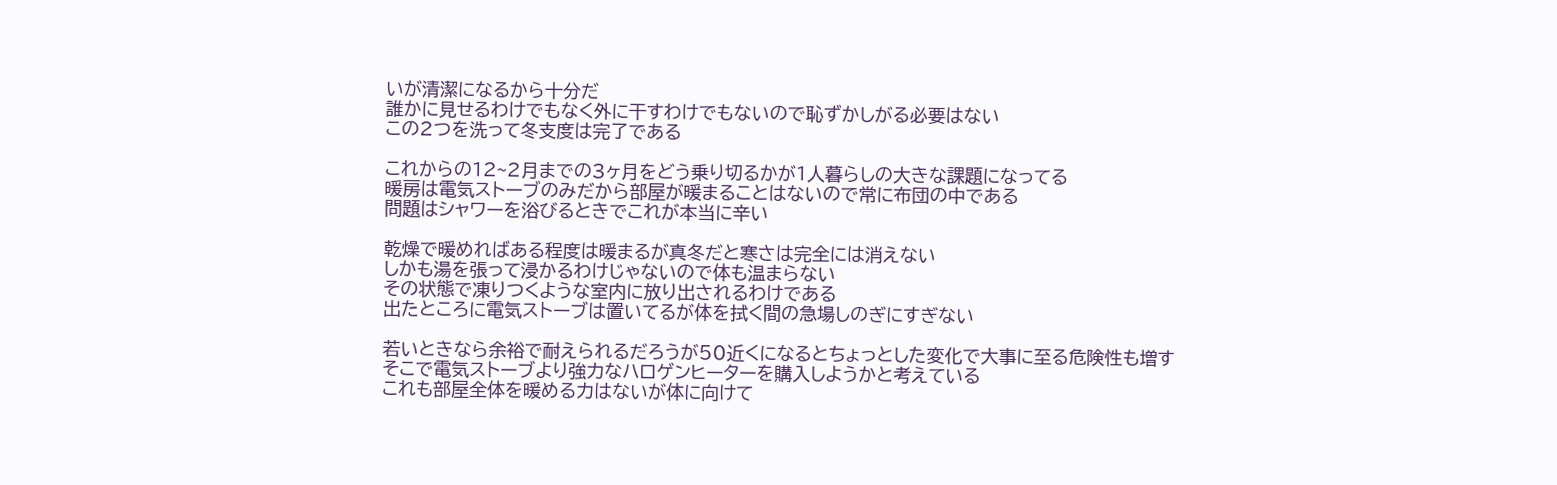いが清潔になるから十分だ
誰かに見せるわけでもなく外に干すわけでもないので恥ずかしがる必要はない
この2つを洗って冬支度は完了である

これからの12~2月までの3ヶ月をどう乗り切るかが1人暮らしの大きな課題になってる
暖房は電気ストーブのみだから部屋が暖まることはないので常に布団の中である
問題はシャワーを浴びるときでこれが本当に辛い

乾燥で暖めればある程度は暖まるが真冬だと寒さは完全には消えない
しかも湯を張って浸かるわけじゃないので体も温まらない
その状態で凍りつくような室内に放り出されるわけである
出たところに電気ストーブは置いてるが体を拭く間の急場しのぎにすぎない

若いときなら余裕で耐えられるだろうが50近くになるとちょっとした変化で大事に至る危険性も増す
そこで電気ストーブより強力なハロゲンヒーターを購入しようかと考えている
これも部屋全体を暖める力はないが体に向けて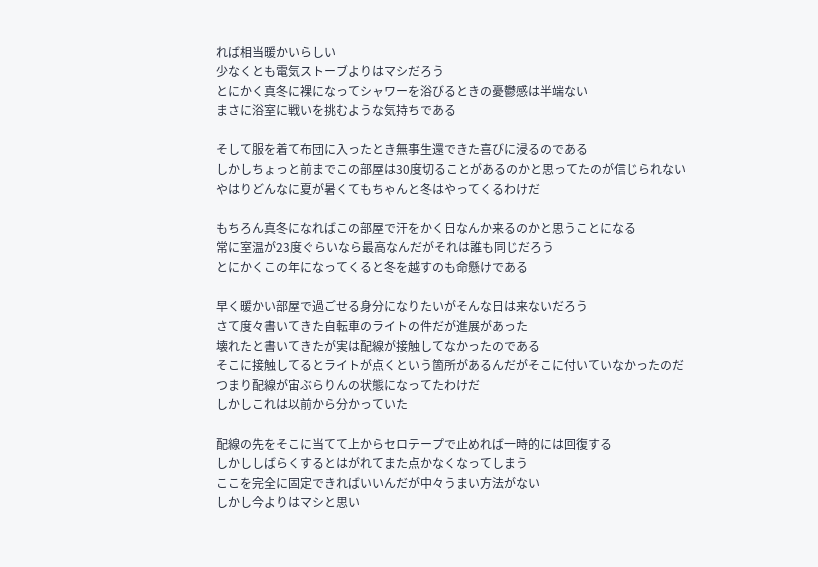れば相当暖かいらしい
少なくとも電気ストーブよりはマシだろう
とにかく真冬に裸になってシャワーを浴びるときの憂鬱感は半端ない
まさに浴室に戦いを挑むような気持ちである

そして服を着て布団に入ったとき無事生還できた喜びに浸るのである
しかしちょっと前までこの部屋は30度切ることがあるのかと思ってたのが信じられない
やはりどんなに夏が暑くてもちゃんと冬はやってくるわけだ

もちろん真冬になればこの部屋で汗をかく日なんか来るのかと思うことになる
常に室温が23度ぐらいなら最高なんだがそれは誰も同じだろう
とにかくこの年になってくると冬を越すのも命懸けである

早く暖かい部屋で過ごせる身分になりたいがそんな日は来ないだろう
さて度々書いてきた自転車のライトの件だが進展があった
壊れたと書いてきたが実は配線が接触してなかったのである
そこに接触してるとライトが点くという箇所があるんだがそこに付いていなかったのだ
つまり配線が宙ぶらりんの状態になってたわけだ
しかしこれは以前から分かっていた

配線の先をそこに当てて上からセロテープで止めれば一時的には回復する
しかししばらくするとはがれてまた点かなくなってしまう
ここを完全に固定できればいいんだが中々うまい方法がない
しかし今よりはマシと思い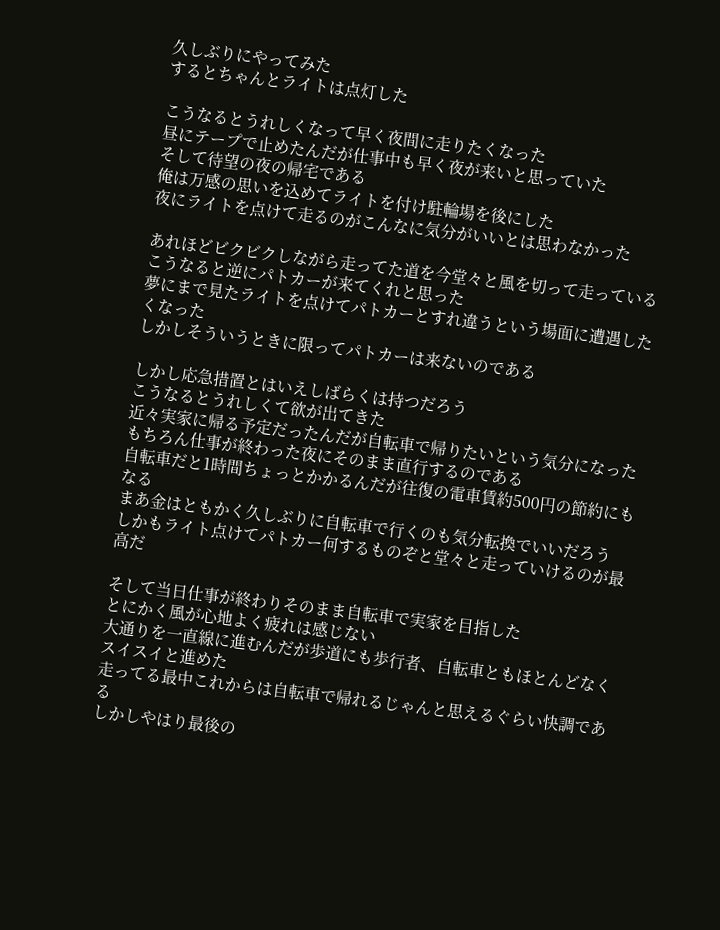久しぶりにやってみた
するとちゃんとライトは点灯した

こうなるとうれしくなって早く夜間に走りたくなった
昼にテープで止めたんだが仕事中も早く夜が来いと思っていた
そして待望の夜の帰宅である
俺は万感の思いを込めてライトを付け駐輪場を後にした
夜にライトを点けて走るのがこんなに気分がいいとは思わなかった

あれほどビクビクしながら走ってた道を今堂々と風を切って走っている
こうなると逆にパトカーが来てくれと思った
夢にまで見たライトを点けてパトカーとすれ違うという場面に遭遇したくなった
しかしそういうときに限ってパトカーは来ないのである

しかし応急措置とはいえしばらくは持つだろう
こうなるとうれしくて欲が出てきた
近々実家に帰る予定だったんだが自転車で帰りたいという気分になった
もちろん仕事が終わった夜にそのまま直行するのである
自転車だと1時間ちょっとかかるんだが往復の電車賃約500円の節約にもなる
まあ金はともかく久しぶりに自転車で行くのも気分転換でいいだろう
しかもライト点けてパトカー何するものぞと堂々と走っていけるのが最高だ

そして当日仕事が終わりそのまま自転車で実家を目指した
とにかく風が心地よく疲れは感じない
大通りを一直線に進むんだが歩道にも歩行者、自転車ともほとんどなくスイスイと進めた
走ってる最中これからは自転車で帰れるじゃんと思えるぐらい快調である
しかしやはり最後の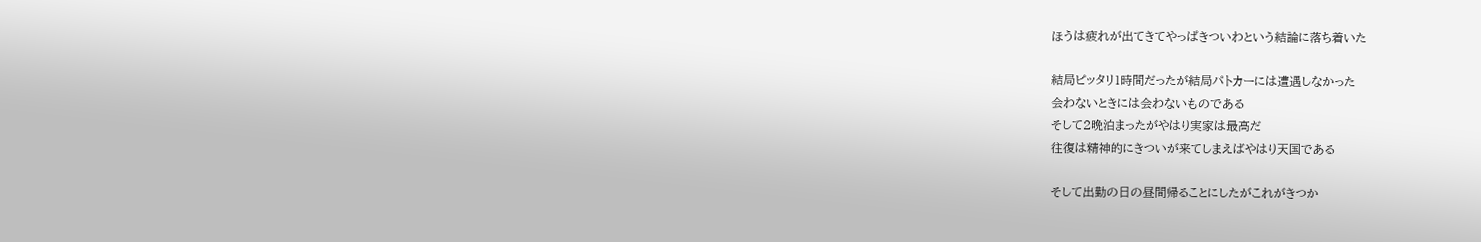ほうは疲れが出てきてやっぱきついわという結論に落ち着いた

結局ピッタリ1時間だったが結局パトカーには遭遇しなかった
会わないときには会わないものである
そして2晩泊まったがやはり実家は最高だ
往復は精神的にきついが来てしまえばやはり天国である

そして出勤の日の昼間帰ることにしたがこれがきつか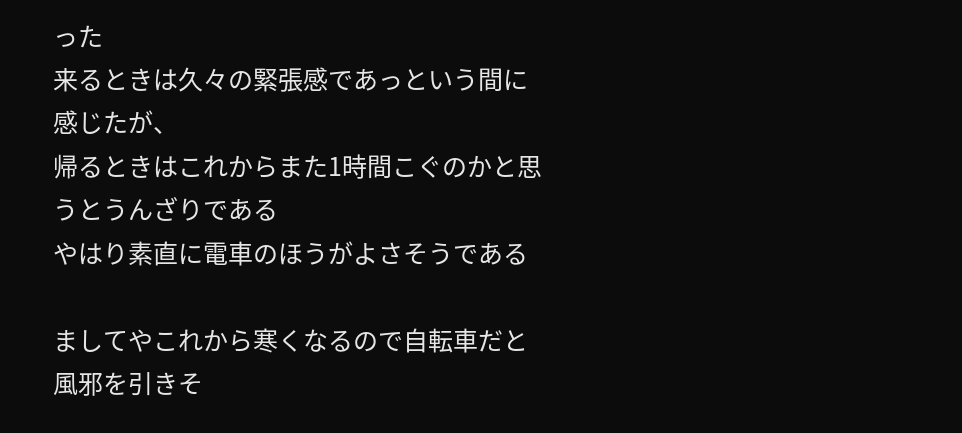った
来るときは久々の緊張感であっという間に感じたが、
帰るときはこれからまた1時間こぐのかと思うとうんざりである
やはり素直に電車のほうがよさそうである

ましてやこれから寒くなるので自転車だと風邪を引きそ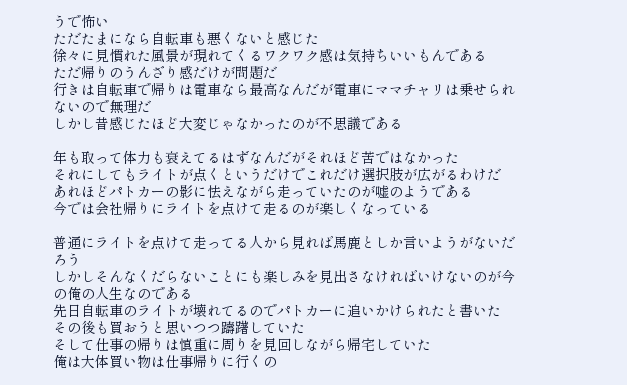うで怖い
ただたまになら自転車も悪くないと感じた
徐々に見慣れた風景が現れてくるワクワク感は気持ちいいもんである
ただ帰りのうんざり感だけが問題だ
行きは自転車で帰りは電車なら最高なんだが電車にママチャリは乗せられないので無理だ
しかし昔感じたほど大変じゃなかったのが不思議である

年も取って体力も衰えてるはずなんだがそれほど苦ではなかった
それにしてもライトが点くというだけでこれだけ選択肢が広がるわけだ
あれほどパトカーの影に怯えながら走っていたのが嘘のようである
今では会社帰りにライトを点けて走るのが楽しくなっている

普通にライトを点けて走ってる人から見れば馬鹿としか言いようがないだろう
しかしそんなくだらないことにも楽しみを見出さなければいけないのが今の俺の人生なのである
先日自転車のライトが壊れてるのでパトカーに追いかけられたと書いた
その後も買おうと思いつつ躊躇していた
そして仕事の帰りは慎重に周りを見回しながら帰宅していた
俺は大体買い物は仕事帰りに行くの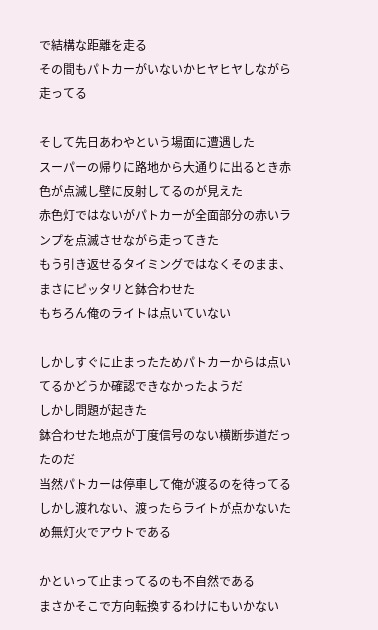で結構な距離を走る
その間もパトカーがいないかヒヤヒヤしながら走ってる

そして先日あわやという場面に遭遇した
スーパーの帰りに路地から大通りに出るとき赤色が点滅し壁に反射してるのが見えた
赤色灯ではないがパトカーが全面部分の赤いランプを点滅させながら走ってきた
もう引き返せるタイミングではなくそのまま、まさにピッタリと鉢合わせた
もちろん俺のライトは点いていない

しかしすぐに止まったためパトカーからは点いてるかどうか確認できなかったようだ
しかし問題が起きた
鉢合わせた地点が丁度信号のない横断歩道だったのだ
当然パトカーは停車して俺が渡るのを待ってる
しかし渡れない、渡ったらライトが点かないため無灯火でアウトである

かといって止まってるのも不自然である
まさかそこで方向転換するわけにもいかない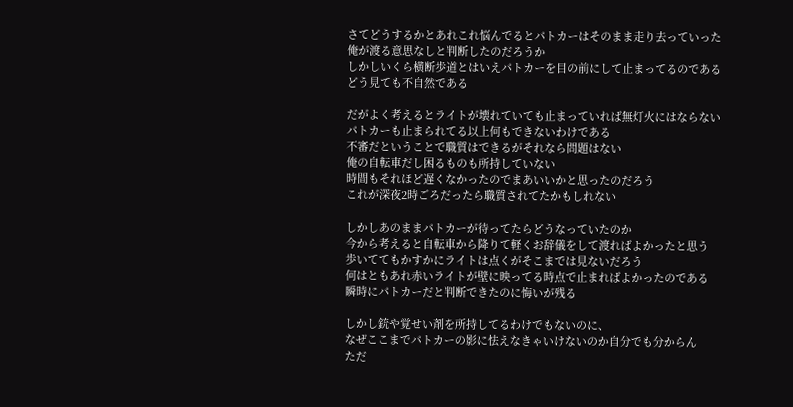さてどうするかとあれこれ悩んでるとパトカーはそのまま走り去っていった
俺が渡る意思なしと判断したのだろうか
しかしいくら横断歩道とはいえパトカーを目の前にして止まってるのである
どう見ても不自然である

だがよく考えるとライトが壊れていても止まっていれば無灯火にはならない
パトカーも止まられてる以上何もできないわけである
不審だということで職質はできるがそれなら問題はない
俺の自転車だし困るものも所持していない
時間もそれほど遅くなかったのでまあいいかと思ったのだろう
これが深夜2時ごろだったら職質されてたかもしれない

しかしあのままパトカーが待ってたらどうなっていたのか
今から考えると自転車から降りて軽くお辞儀をして渡ればよかったと思う
歩いててもかすかにライトは点くがそこまでは見ないだろう
何はともあれ赤いライトが壁に映ってる時点で止まればよかったのである
瞬時にパトカーだと判断できたのに悔いが残る

しかし銃や覚せい剤を所持してるわけでもないのに、
なぜここまでパトカーの影に怯えなきゃいけないのか自分でも分からん
ただ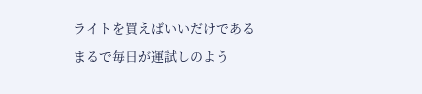ライトを買えばいいだけである
まるで毎日が運試しのよう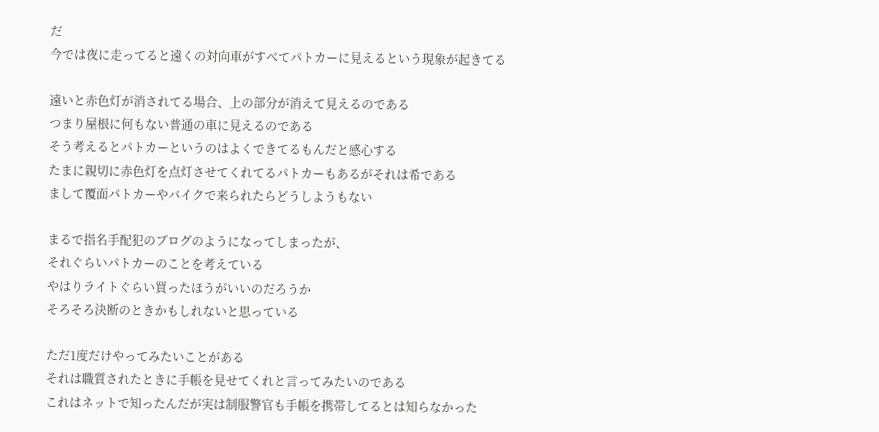だ
今では夜に走ってると遠くの対向車がすべてパトカーに見えるという現象が起きてる

遠いと赤色灯が消されてる場合、上の部分が消えて見えるのである
つまり屋根に何もない普通の車に見えるのである
そう考えるとパトカーというのはよくできてるもんだと感心する
たまに親切に赤色灯を点灯させてくれてるパトカーもあるがそれは希である
まして覆面パトカーやバイクで来られたらどうしようもない

まるで指名手配犯のブログのようになってしまったが、
それぐらいパトカーのことを考えている
やはりライトぐらい買ったほうがいいのだろうか
そろそろ決断のときかもしれないと思っている

ただ1度だけやってみたいことがある
それは職質されたときに手帳を見せてくれと言ってみたいのである
これはネットで知ったんだが実は制服警官も手帳を携帯してるとは知らなかった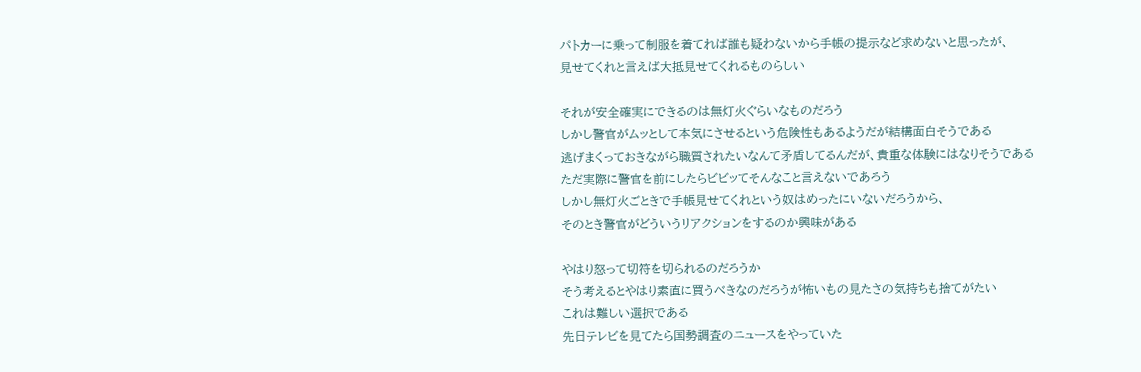パトカーに乗って制服を着てれば誰も疑わないから手帳の提示など求めないと思ったが、
見せてくれと言えば大抵見せてくれるものらしい

それが安全確実にできるのは無灯火ぐらいなものだろう
しかし警官がムッとして本気にさせるという危険性もあるようだが結構面白そうである
逃げまくっておきながら職質されたいなんて矛盾してるんだが、貴重な体験にはなりそうである
ただ実際に警官を前にしたらビビッてそんなこと言えないであろう
しかし無灯火ごときで手帳見せてくれという奴はめったにいないだろうから、
そのとき警官がどういうリアクションをするのか興味がある

やはり怒って切符を切られるのだろうか
そう考えるとやはり素直に買うべきなのだろうが怖いもの見たさの気持ちも捨てがたい
これは難しい選択である
先日テレビを見てたら国勢調査のニュースをやっていた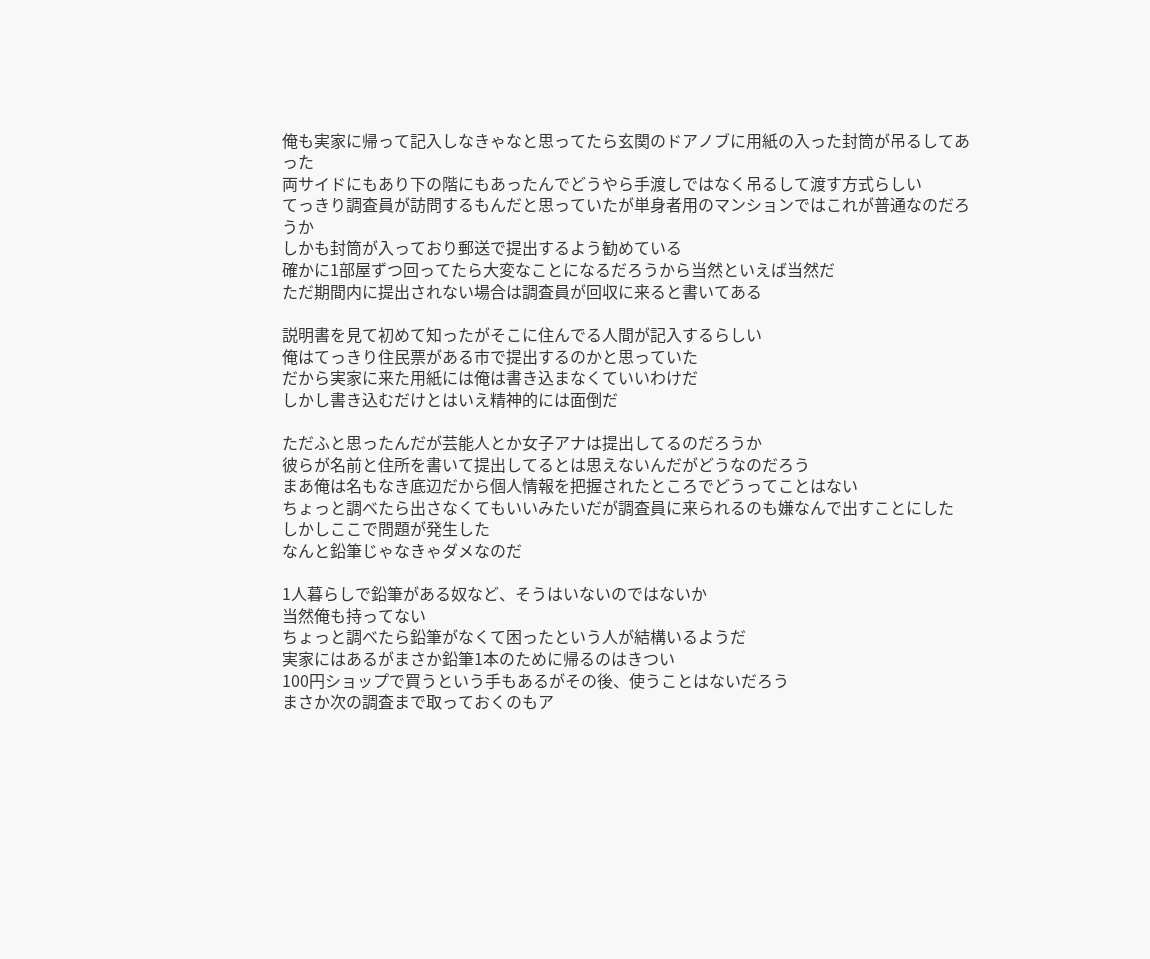俺も実家に帰って記入しなきゃなと思ってたら玄関のドアノブに用紙の入った封筒が吊るしてあった
両サイドにもあり下の階にもあったんでどうやら手渡しではなく吊るして渡す方式らしい
てっきり調査員が訪問するもんだと思っていたが単身者用のマンションではこれが普通なのだろうか
しかも封筒が入っており郵送で提出するよう勧めている
確かに1部屋ずつ回ってたら大変なことになるだろうから当然といえば当然だ
ただ期間内に提出されない場合は調査員が回収に来ると書いてある

説明書を見て初めて知ったがそこに住んでる人間が記入するらしい
俺はてっきり住民票がある市で提出するのかと思っていた
だから実家に来た用紙には俺は書き込まなくていいわけだ
しかし書き込むだけとはいえ精神的には面倒だ

ただふと思ったんだが芸能人とか女子アナは提出してるのだろうか
彼らが名前と住所を書いて提出してるとは思えないんだがどうなのだろう
まあ俺は名もなき底辺だから個人情報を把握されたところでどうってことはない
ちょっと調べたら出さなくてもいいみたいだが調査員に来られるのも嫌なんで出すことにした
しかしここで問題が発生した
なんと鉛筆じゃなきゃダメなのだ

1人暮らしで鉛筆がある奴など、そうはいないのではないか
当然俺も持ってない
ちょっと調べたら鉛筆がなくて困ったという人が結構いるようだ
実家にはあるがまさか鉛筆1本のために帰るのはきつい
100円ショップで買うという手もあるがその後、使うことはないだろう
まさか次の調査まで取っておくのもア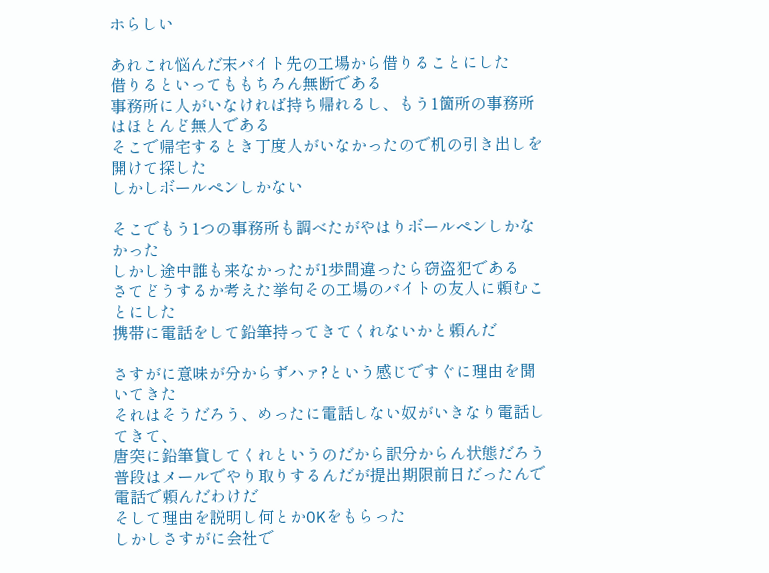ホらしい

あれこれ悩んだ末バイト先の工場から借りることにした
借りるといってももちろん無断である
事務所に人がいなければ持ち帰れるし、もう1箇所の事務所はほとんど無人である
そこで帰宅するとき丁度人がいなかったので机の引き出しを開けて探した
しかしボールペンしかない

そこでもう1つの事務所も調べたがやはりボールペンしかなかった
しかし途中誰も来なかったが1歩間違ったら窃盗犯である
さてどうするか考えた挙句その工場のバイトの友人に頼むことにした
携帯に電話をして鉛筆持ってきてくれないかと頼んだ

さすがに意味が分からずハァ?という感じですぐに理由を聞いてきた
それはそうだろう、めったに電話しない奴がいきなり電話してきて、
唐突に鉛筆貸してくれというのだから訳分からん状態だろう
普段はメールでやり取りするんだが提出期限前日だったんで電話で頼んだわけだ
そして理由を説明し何とかOKをもらった
しかしさすがに会社で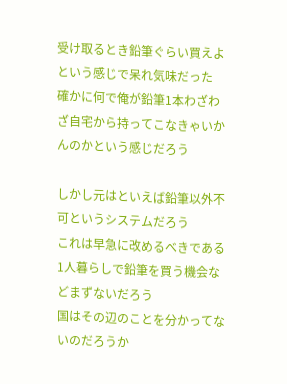受け取るとき鉛筆ぐらい買えよという感じで呆れ気味だった
確かに何で俺が鉛筆1本わざわざ自宅から持ってこなきゃいかんのかという感じだろう

しかし元はといえば鉛筆以外不可というシステムだろう
これは早急に改めるべきである
1人暮らしで鉛筆を買う機会などまずないだろう
国はその辺のことを分かってないのだろうか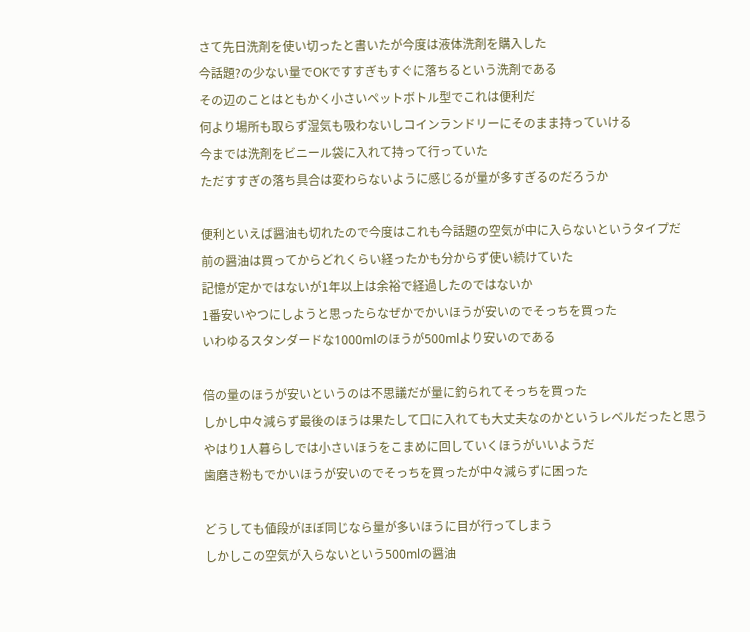さて先日洗剤を使い切ったと書いたが今度は液体洗剤を購入した
今話題?の少ない量でOKですすぎもすぐに落ちるという洗剤である
その辺のことはともかく小さいペットボトル型でこれは便利だ
何より場所も取らず湿気も吸わないしコインランドリーにそのまま持っていける
今までは洗剤をビニール袋に入れて持って行っていた
ただすすぎの落ち具合は変わらないように感じるが量が多すぎるのだろうか

便利といえば醤油も切れたので今度はこれも今話題の空気が中に入らないというタイプだ
前の醤油は買ってからどれくらい経ったかも分からず使い続けていた
記憶が定かではないが1年以上は余裕で経過したのではないか
1番安いやつにしようと思ったらなぜかでかいほうが安いのでそっちを買った
いわゆるスタンダードな1000mlのほうが500mlより安いのである

倍の量のほうが安いというのは不思議だが量に釣られてそっちを買った
しかし中々減らず最後のほうは果たして口に入れても大丈夫なのかというレベルだったと思う
やはり1人暮らしでは小さいほうをこまめに回していくほうがいいようだ
歯磨き粉もでかいほうが安いのでそっちを買ったが中々減らずに困った

どうしても値段がほぼ同じなら量が多いほうに目が行ってしまう
しかしこの空気が入らないという500mlの醤油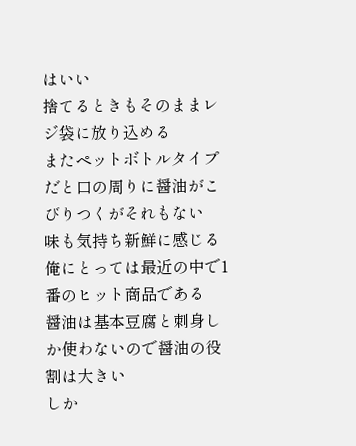はいい
捨てるときもそのままレジ袋に放り込める
またペットボトルタイプだと口の周りに醤油がこびりつくがそれもない
味も気持ち新鮮に感じる
俺にとっては最近の中で1番のヒット商品である
醤油は基本豆腐と刺身しか使わないので醤油の役割は大きい
しか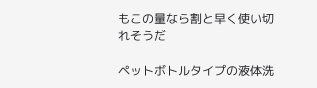もこの量なら割と早く使い切れそうだ

ペットボトルタイプの液体洗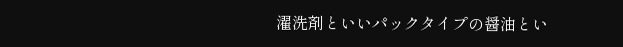濯洗剤といいパックタイプの醤油とい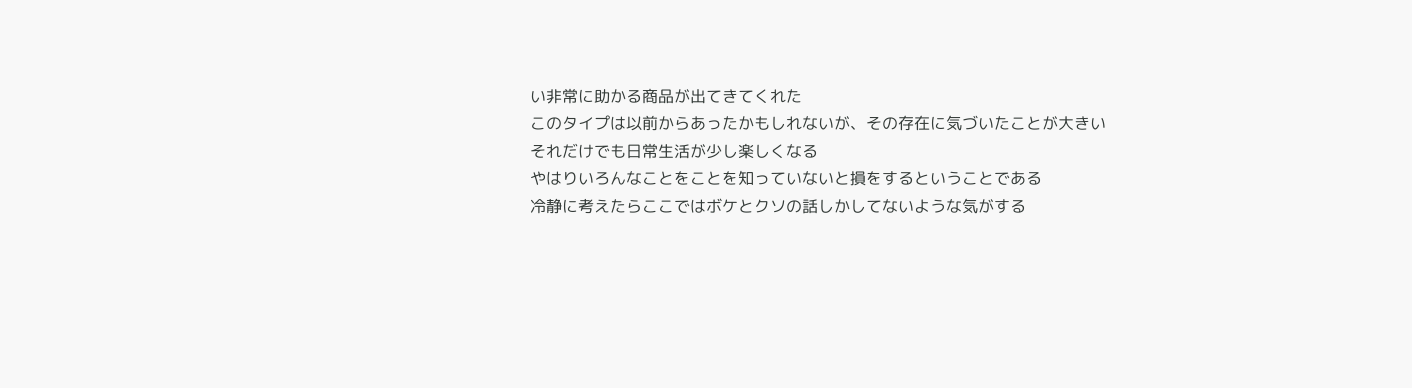い非常に助かる商品が出てきてくれた
このタイプは以前からあったかもしれないが、その存在に気づいたことが大きい
それだけでも日常生活が少し楽しくなる
やはりいろんなことをことを知っていないと損をするということである
冷静に考えたらここではボケとクソの話しかしてないような気がする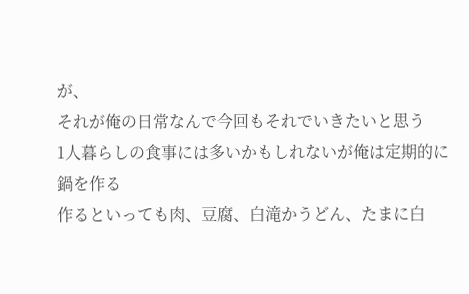が、
それが俺の日常なんで今回もそれでいきたいと思う
1人暮らしの食事には多いかもしれないが俺は定期的に鍋を作る
作るといっても肉、豆腐、白滝かうどん、たまに白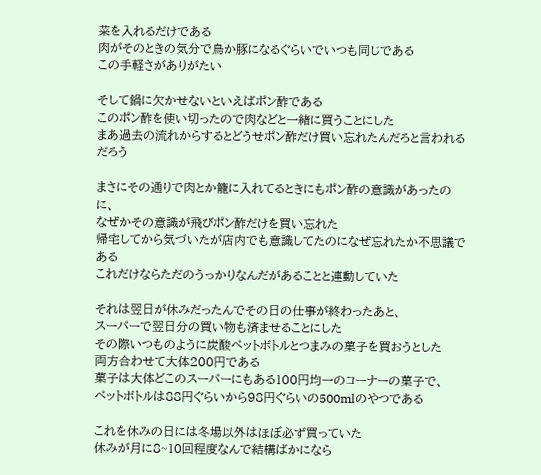菜を入れるだけである
肉がそのときの気分で鳥か豚になるぐらいでいつも同じである
この手軽さがありがたい

そして鍋に欠かせないといえばポン酢である
このポン酢を使い切ったので肉などと一緒に買うことにした
まあ過去の流れからするとどうせポン酢だけ買い忘れたんだろと言われるだろう

まさにその通りで肉とか籠に入れてるときにもポン酢の意識があったのに、
なぜかその意識が飛びポン酢だけを買い忘れた
帰宅してから気づいたが店内でも意識してたのになぜ忘れたか不思議である
これだけならただのうっかりなんだがあることと連動していた

それは翌日が休みだったんでその日の仕事が終わったあと、
スーパーで翌日分の買い物も済ませることにした
その際いつものように炭酸ペットボトルとつまみの菓子を買おうとした
両方合わせて大体200円である
菓子は大体どこのスーパーにもある100円均一のコーナーの菓子で、
ペットボトルは88円ぐらいから98円ぐらいの500mlのやつである

これを休みの日には冬場以外はほぼ必ず買っていた
休みが月に8~10回程度なんで結構ばかになら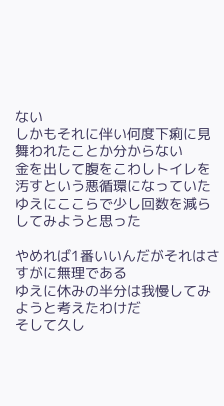ない
しかもそれに伴い何度下痢に見舞われたことか分からない
金を出して腹をこわしトイレを汚すという悪循環になっていた
ゆえにここらで少し回数を減らしてみようと思った

やめれば1番いいんだがそれはさすがに無理である
ゆえに休みの半分は我慢してみようと考えたわけだ
そして久し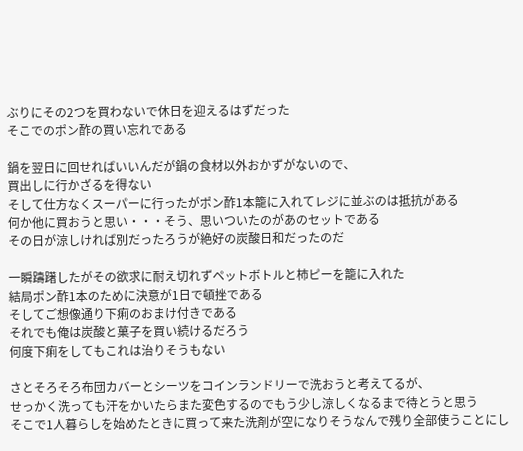ぶりにその2つを買わないで休日を迎えるはずだった
そこでのポン酢の買い忘れである

鍋を翌日に回せればいいんだが鍋の食材以外おかずがないので、
買出しに行かざるを得ない
そして仕方なくスーパーに行ったがポン酢1本籠に入れてレジに並ぶのは抵抗がある
何か他に買おうと思い・・・そう、思いついたのがあのセットである
その日が涼しければ別だったろうが絶好の炭酸日和だったのだ

一瞬躊躇したがその欲求に耐え切れずペットボトルと柿ピーを籠に入れた
結局ポン酢1本のために決意が1日で頓挫である
そしてご想像通り下痢のおまけ付きである
それでも俺は炭酸と菓子を買い続けるだろう
何度下痢をしてもこれは治りそうもない

さとそろそろ布団カバーとシーツをコインランドリーで洗おうと考えてるが、
せっかく洗っても汗をかいたらまた変色するのでもう少し涼しくなるまで待とうと思う
そこで1人暮らしを始めたときに買って来た洗剤が空になりそうなんで残り全部使うことにし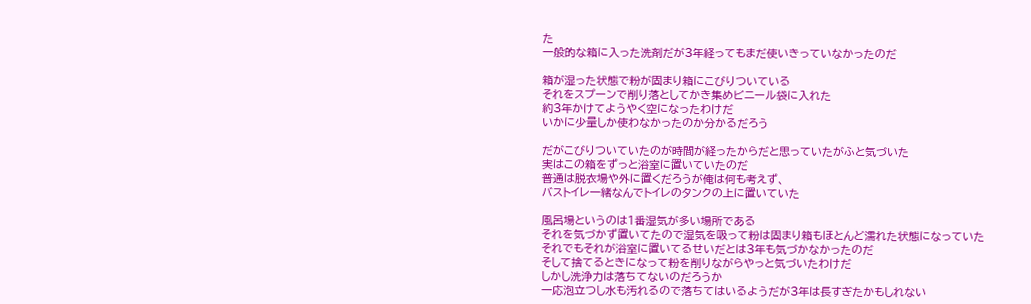た
一般的な箱に入った洗剤だが3年経ってもまだ使いきっていなかったのだ

箱が湿った状態で粉が固まり箱にこびりついている
それをスプーンで削り落としてかき集めビニール袋に入れた
約3年かけてようやく空になったわけだ
いかに少量しか使わなかったのか分かるだろう

だがこびりついていたのが時間が経ったからだと思っていたがふと気づいた
実はこの箱をずっと浴室に置いていたのだ
普通は脱衣場や外に置くだろうが俺は何も考えず、
バストイレ一緒なんでトイレのタンクの上に置いていた

風呂場というのは1番湿気が多い場所である
それを気づかず置いてたので湿気を吸って粉は固まり箱もほとんど濡れた状態になっていた
それでもそれが浴室に置いてるせいだとは3年も気づかなかったのだ
そして捨てるときになって粉を削りながらやっと気づいたわけだ
しかし洗浄力は落ちてないのだろうか
一応泡立つし水も汚れるので落ちてはいるようだが3年は長すぎたかもしれない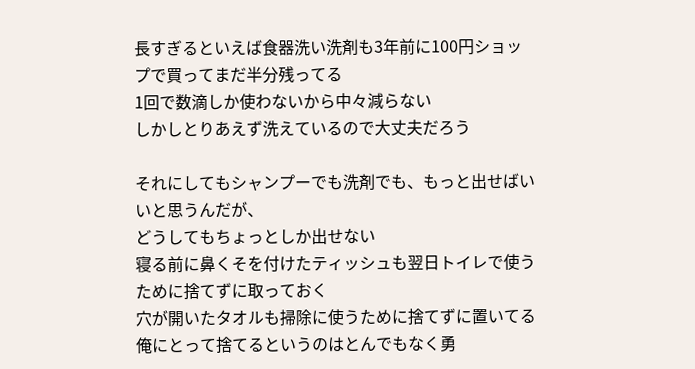長すぎるといえば食器洗い洗剤も3年前に100円ショップで買ってまだ半分残ってる
1回で数滴しか使わないから中々減らない
しかしとりあえず洗えているので大丈夫だろう

それにしてもシャンプーでも洗剤でも、もっと出せばいいと思うんだが、
どうしてもちょっとしか出せない
寝る前に鼻くそを付けたティッシュも翌日トイレで使うために捨てずに取っておく
穴が開いたタオルも掃除に使うために捨てずに置いてる
俺にとって捨てるというのはとんでもなく勇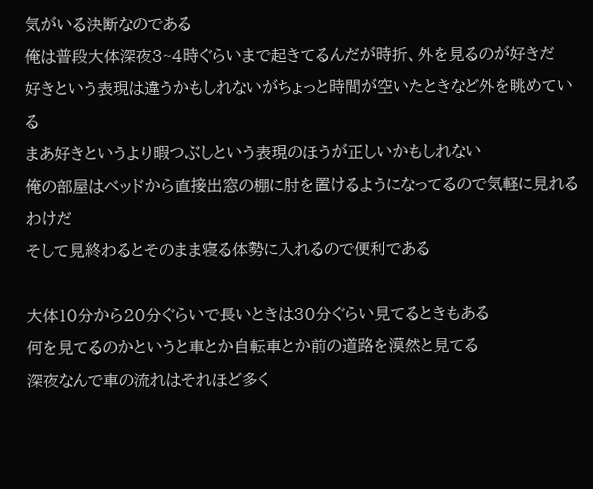気がいる決断なのである
俺は普段大体深夜3~4時ぐらいまで起きてるんだが時折、外を見るのが好きだ
好きという表現は違うかもしれないがちょっと時間が空いたときなど外を眺めている
まあ好きというより暇つぶしという表現のほうが正しいかもしれない
俺の部屋はベッドから直接出窓の棚に肘を置けるようになってるので気軽に見れるわけだ
そして見終わるとそのまま寝る体勢に入れるので便利である

大体10分から20分ぐらいで長いときは30分ぐらい見てるときもある
何を見てるのかというと車とか自転車とか前の道路を漠然と見てる
深夜なんで車の流れはそれほど多く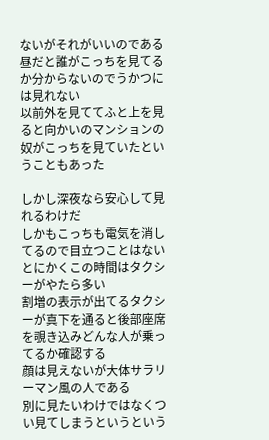ないがそれがいいのである
昼だと誰がこっちを見てるか分からないのでうかつには見れない
以前外を見ててふと上を見ると向かいのマンションの奴がこっちを見ていたということもあった

しかし深夜なら安心して見れるわけだ
しかもこっちも電気を消してるので目立つことはない
とにかくこの時間はタクシーがやたら多い
割増の表示が出てるタクシーが真下を通ると後部座席を覗き込みどんな人が乗ってるか確認する
顔は見えないが大体サラリーマン風の人である
別に見たいわけではなくつい見てしまうというという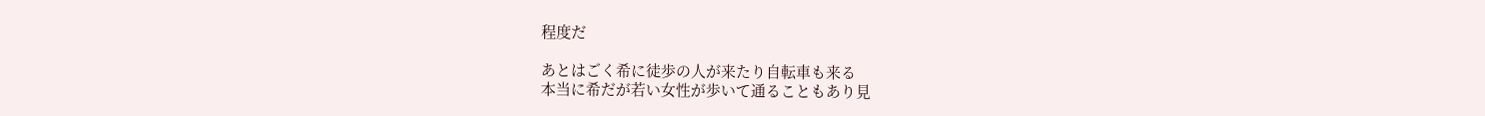程度だ

あとはごく希に徒歩の人が来たり自転車も来る
本当に希だが若い女性が歩いて通ることもあり見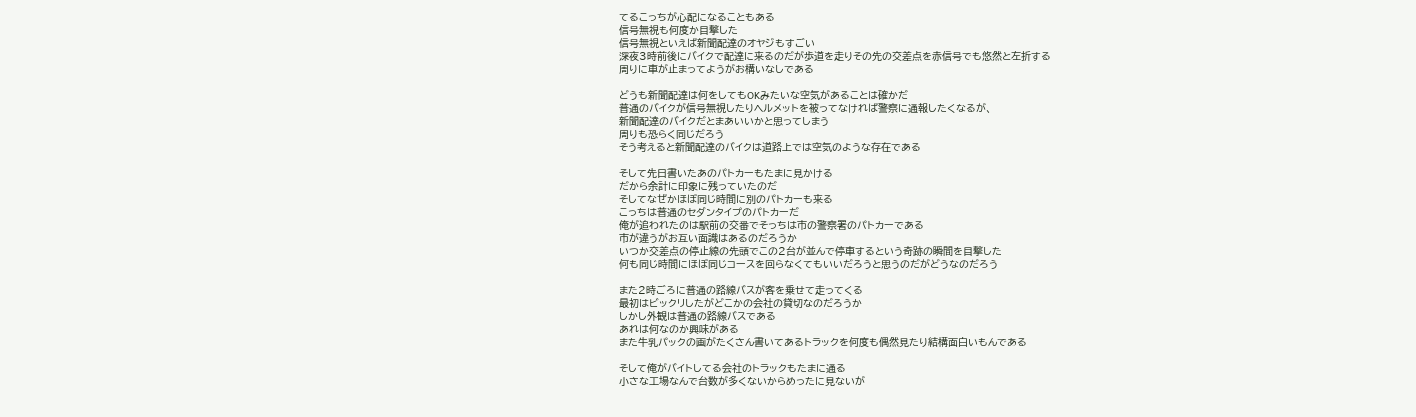てるこっちが心配になることもある
信号無視も何度か目撃した
信号無視といえば新聞配達のオヤジもすごい
深夜3時前後にバイクで配達に来るのだが歩道を走りその先の交差点を赤信号でも悠然と左折する
周りに車が止まってようがお構いなしである

どうも新聞配達は何をしてもOKみたいな空気があることは確かだ
普通のバイクが信号無視したりヘルメットを被ってなければ警察に通報したくなるが、
新聞配達のバイクだとまあいいかと思ってしまう
周りも恐らく同じだろう
そう考えると新聞配達のバイクは道路上では空気のような存在である

そして先日書いたあのパトカーもたまに見かける
だから余計に印象に残っていたのだ
そしてなぜかほぼ同じ時間に別のパトカーも来る
こっちは普通のセダンタイプのパトカーだ
俺が追われたのは駅前の交番でそっちは市の警察署のパトカーである
市が違うがお互い面識はあるのだろうか
いつか交差点の停止線の先頭でこの2台が並んで停車するという奇跡の瞬間を目撃した
何も同じ時間にほぼ同じコースを回らなくてもいいだろうと思うのだがどうなのだろう

また2時ごろに普通の路線バスが客を乗せて走ってくる
最初はビックリしたがどこかの会社の貸切なのだろうか
しかし外観は普通の路線バスである
あれは何なのか興味がある
また牛乳パックの画がたくさん書いてあるトラックを何度も偶然見たり結構面白いもんである

そして俺がバイトしてる会社のトラックもたまに通る
小さな工場なんで台数が多くないからめったに見ないが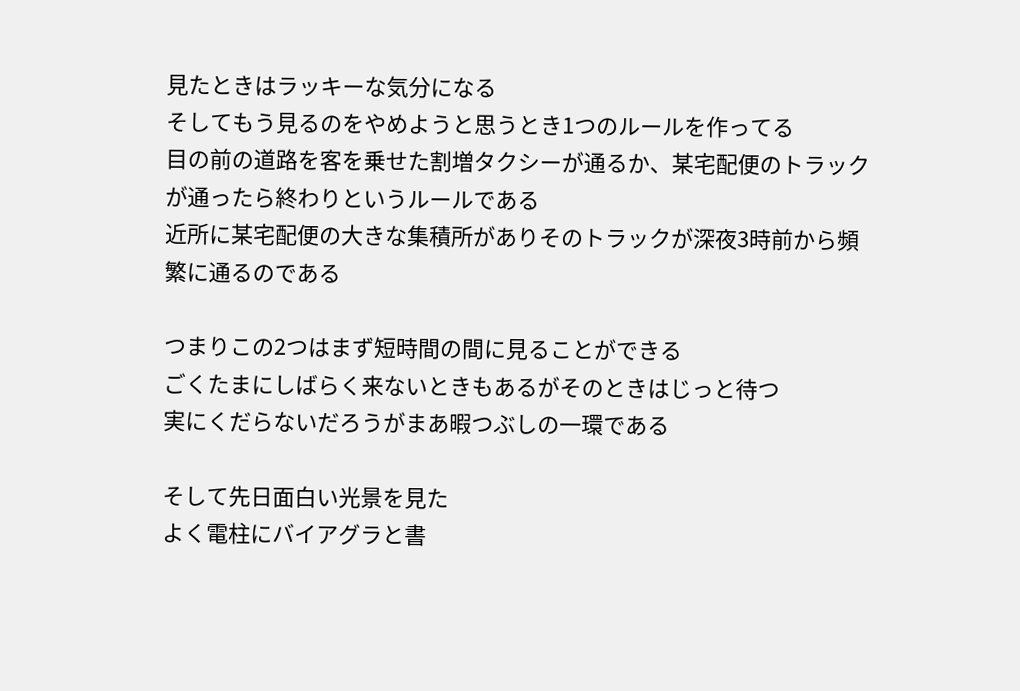見たときはラッキーな気分になる
そしてもう見るのをやめようと思うとき1つのルールを作ってる
目の前の道路を客を乗せた割増タクシーが通るか、某宅配便のトラックが通ったら終わりというルールである
近所に某宅配便の大きな集積所がありそのトラックが深夜3時前から頻繁に通るのである

つまりこの2つはまず短時間の間に見ることができる
ごくたまにしばらく来ないときもあるがそのときはじっと待つ
実にくだらないだろうがまあ暇つぶしの一環である

そして先日面白い光景を見た
よく電柱にバイアグラと書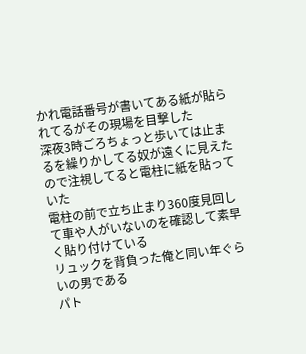かれ電話番号が書いてある紙が貼られてるがその現場を目撃した
深夜3時ごろちょっと歩いては止まるを繰りかしてる奴が遠くに見えたので注視してると電柱に紙を貼っていた
電柱の前で立ち止まり360度見回して車や人がいないのを確認して素早く貼り付けている
リュックを背負った俺と同い年ぐらいの男である
パト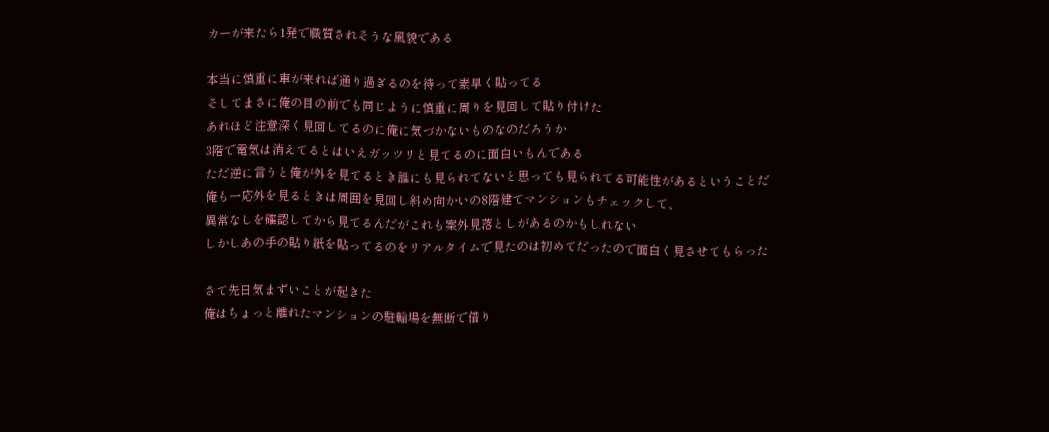カーが来たら1発で職質されそうな風貌である

本当に慎重に車が来れば通り過ぎるのを待って素早く貼ってる
そしてまさに俺の目の前でも同じように慎重に周りを見回して貼り付けた
あれほど注意深く見回してるのに俺に気づかないものなのだろうか
3階で電気は消えてるとはいえガッツリと見てるのに面白いもんである
ただ逆に言うと俺が外を見てるとき誰にも見られてないと思っても見られてる可能性があるということだ
俺も一応外を見るときは周囲を見回し斜め向かいの8階建てマンションもチェックして、
異常なしを確認してから見てるんだがこれも案外見落としがあるのかもしれない
しかしあの手の貼り紙を貼ってるのをリアルタイムで見たのは初めてだったので面白く見させてもらった

さて先日気まずいことが起きた
俺はちょっと離れたマンションの駐輪場を無断で借り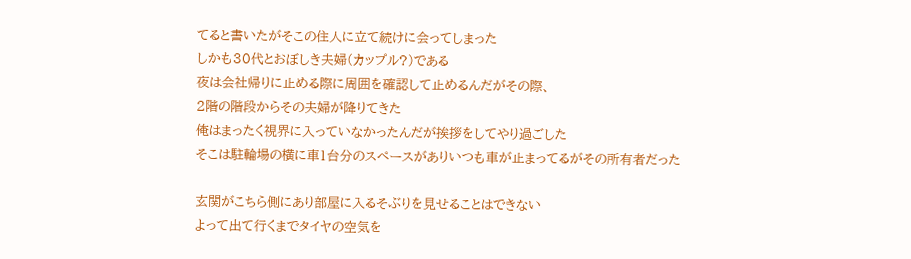てると書いたがそこの住人に立て続けに会ってしまった
しかも30代とおぼしき夫婦(カップル?)である
夜は会社帰りに止める際に周囲を確認して止めるんだがその際、
2階の階段からその夫婦が降りてきた
俺はまったく視界に入っていなかったんだが挨拶をしてやり過ごした
そこは駐輪場の横に車1台分のスペースがありいつも車が止まってるがその所有者だった

玄関がこちら側にあり部屋に入るそぶりを見せることはできない
よって出て行くまでタイヤの空気を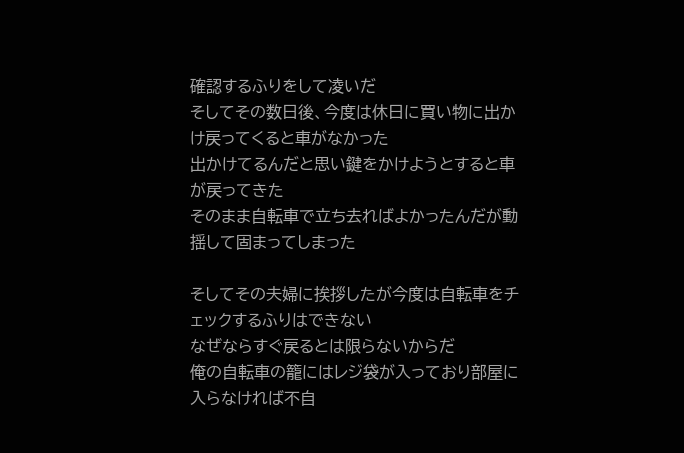確認するふりをして凌いだ
そしてその数日後、今度は休日に買い物に出かけ戻ってくると車がなかった
出かけてるんだと思い鍵をかけようとすると車が戻ってきた
そのまま自転車で立ち去ればよかったんだが動揺して固まってしまった

そしてその夫婦に挨拶したが今度は自転車をチェックするふりはできない
なぜならすぐ戻るとは限らないからだ
俺の自転車の籠にはレジ袋が入っており部屋に入らなければ不自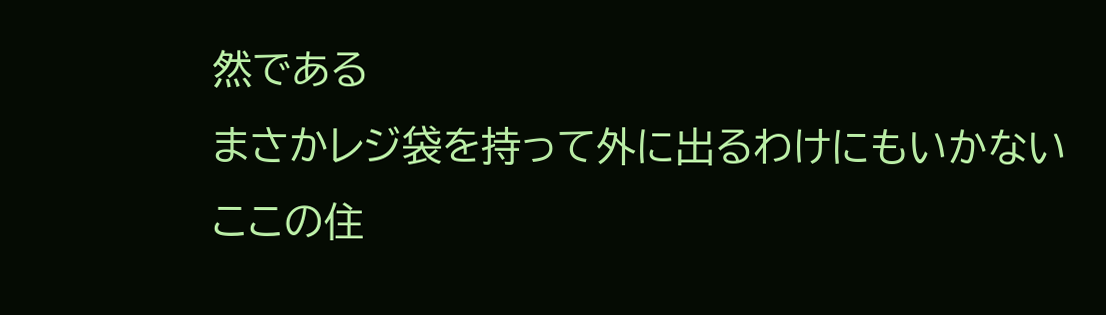然である
まさかレジ袋を持って外に出るわけにもいかない
ここの住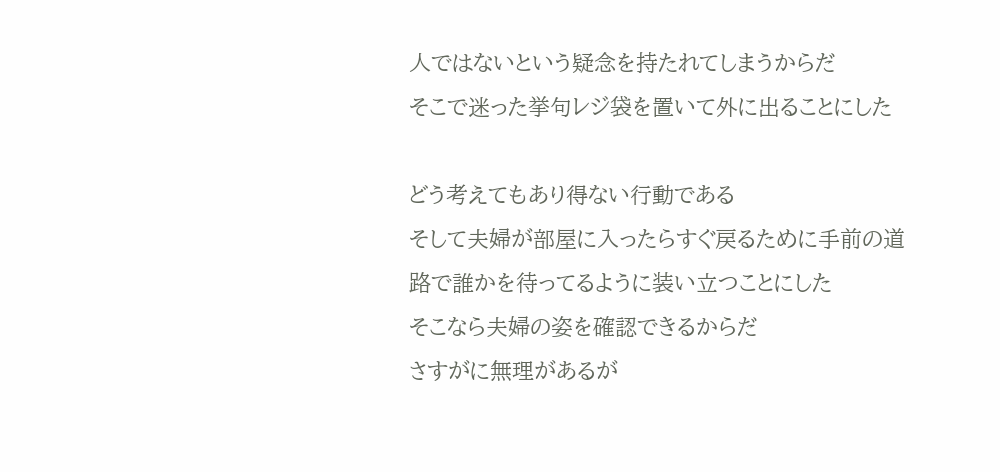人ではないという疑念を持たれてしまうからだ
そこで迷った挙句レジ袋を置いて外に出ることにした

どう考えてもあり得ない行動である
そして夫婦が部屋に入ったらすぐ戻るために手前の道路で誰かを待ってるように装い立つことにした
そこなら夫婦の姿を確認できるからだ
さすがに無理があるが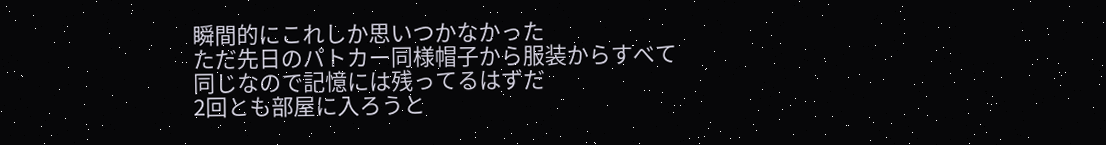瞬間的にこれしか思いつかなかった
ただ先日のパトカー同様帽子から服装からすべて同じなので記憶には残ってるはずだ
2回とも部屋に入ろうと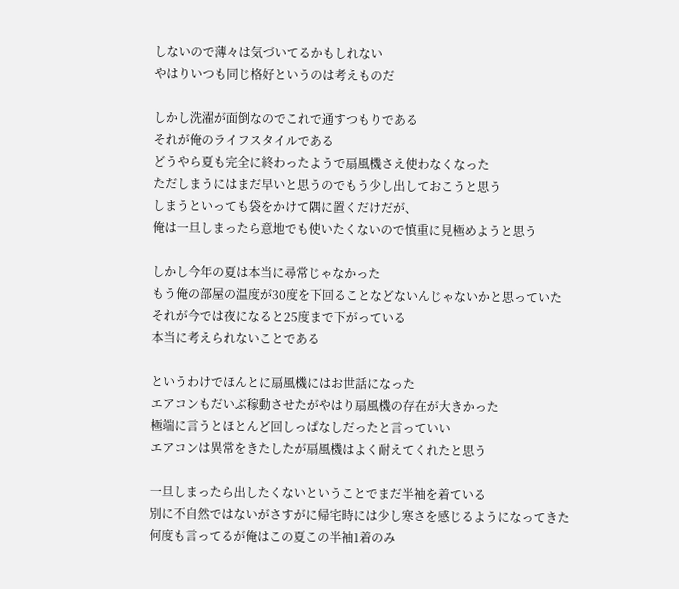しないので薄々は気づいてるかもしれない
やはりいつも同じ格好というのは考えものだ

しかし洗濯が面倒なのでこれで通すつもりである
それが俺のライフスタイルである
どうやら夏も完全に終わったようで扇風機さえ使わなくなった
ただしまうにはまだ早いと思うのでもう少し出しておこうと思う
しまうといっても袋をかけて隅に置くだけだが、
俺は一旦しまったら意地でも使いたくないので慎重に見極めようと思う

しかし今年の夏は本当に尋常じゃなかった
もう俺の部屋の温度が30度を下回ることなどないんじゃないかと思っていた
それが今では夜になると25度まで下がっている
本当に考えられないことである

というわけでほんとに扇風機にはお世話になった
エアコンもだいぶ稼動させたがやはり扇風機の存在が大きかった
極端に言うとほとんど回しっぱなしだったと言っていい
エアコンは異常をきたしたが扇風機はよく耐えてくれたと思う

一旦しまったら出したくないということでまだ半袖を着ている
別に不自然ではないがさすがに帰宅時には少し寒さを感じるようになってきた
何度も言ってるが俺はこの夏この半袖1着のみ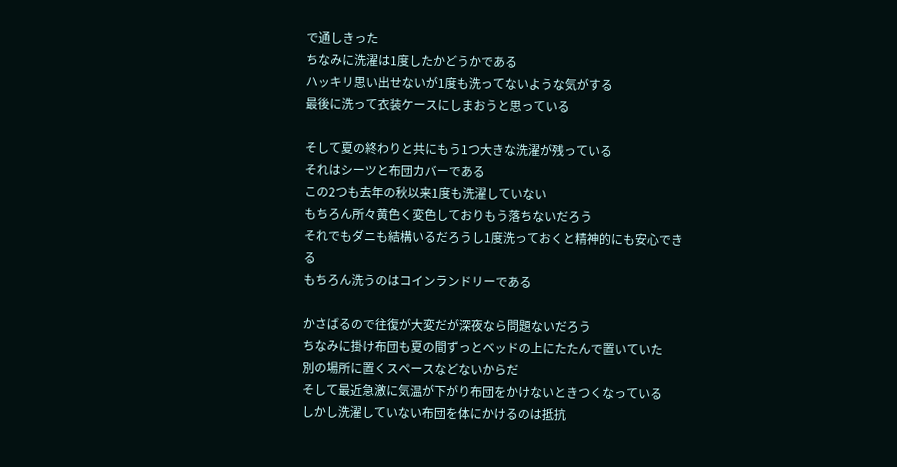で通しきった
ちなみに洗濯は1度したかどうかである
ハッキリ思い出せないが1度も洗ってないような気がする
最後に洗って衣装ケースにしまおうと思っている

そして夏の終わりと共にもう1つ大きな洗濯が残っている
それはシーツと布団カバーである
この2つも去年の秋以来1度も洗濯していない
もちろん所々黄色く変色しておりもう落ちないだろう
それでもダニも結構いるだろうし1度洗っておくと精神的にも安心できる
もちろん洗うのはコインランドリーである

かさばるので往復が大変だが深夜なら問題ないだろう
ちなみに掛け布団も夏の間ずっとベッドの上にたたんで置いていた
別の場所に置くスペースなどないからだ
そして最近急激に気温が下がり布団をかけないときつくなっている
しかし洗濯していない布団を体にかけるのは抵抗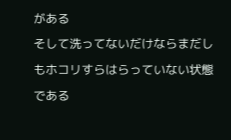がある
そして洗ってないだけならまだしもホコリすらはらっていない状態である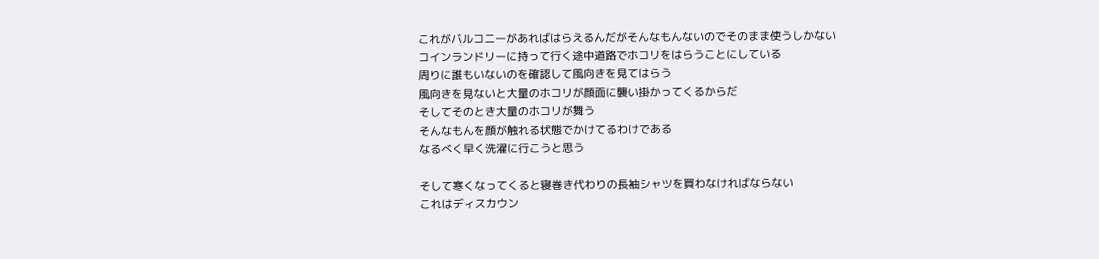これがバルコニーがあればはらえるんだがそんなもんないのでそのまま使うしかない
コインランドリーに持って行く途中道路でホコリをはらうことにしている
周りに誰もいないのを確認して風向きを見てはらう
風向きを見ないと大量のホコリが顔面に襲い掛かってくるからだ
そしてそのとき大量のホコリが舞う
そんなもんを顔が触れる状態でかけてるわけである
なるべく早く洗濯に行こうと思う

そして寒くなってくると寝巻き代わりの長袖シャツを買わなければならない
これはディスカウン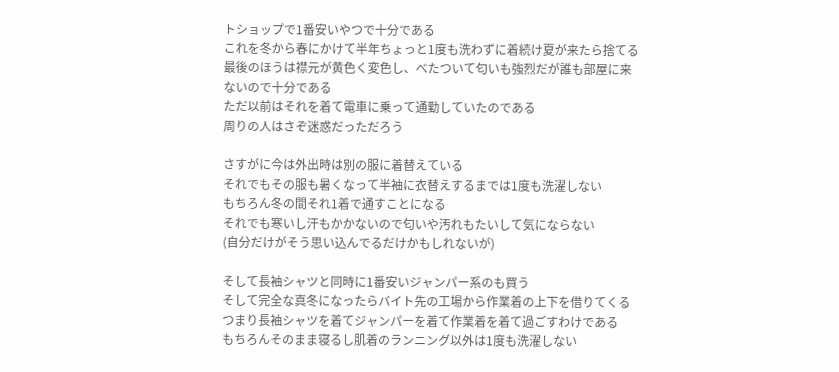トショップで1番安いやつで十分である
これを冬から春にかけて半年ちょっと1度も洗わずに着続け夏が来たら捨てる
最後のほうは襟元が黄色く変色し、べたついて匂いも強烈だが誰も部屋に来ないので十分である
ただ以前はそれを着て電車に乗って通勤していたのである
周りの人はさぞ迷惑だっただろう

さすがに今は外出時は別の服に着替えている
それでもその服も暑くなって半袖に衣替えするまでは1度も洗濯しない
もちろん冬の間それ1着で通すことになる
それでも寒いし汗もかかないので匂いや汚れもたいして気にならない
(自分だけがそう思い込んでるだけかもしれないが)

そして長袖シャツと同時に1番安いジャンパー系のも買う
そして完全な真冬になったらバイト先の工場から作業着の上下を借りてくる
つまり長袖シャツを着てジャンパーを着て作業着を着て過ごすわけである
もちろんそのまま寝るし肌着のランニング以外は1度も洗濯しない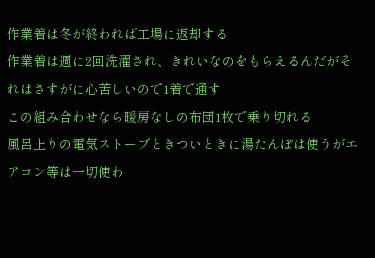作業着は冬が終われば工場に返却する
作業着は週に2回洗濯され、きれいなのをもらえるんだがそれはさすがに心苦しいので1着で通す
この組み合わせなら暖房なしの布団1枚で乗り切れる
風呂上りの電気ストーブときついときに湯たんぽは使うがエアコン等は一切使わ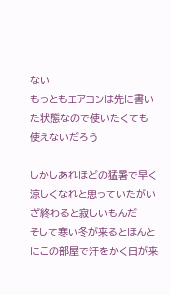ない
もっともエアコンは先に書いた状態なので使いたくても使えないだろう

しかしあれほどの猛暑で早く涼しくなれと思っていたがいざ終わると寂しいもんだ
そして寒い冬が来るとほんとにこの部屋で汗をかく日が来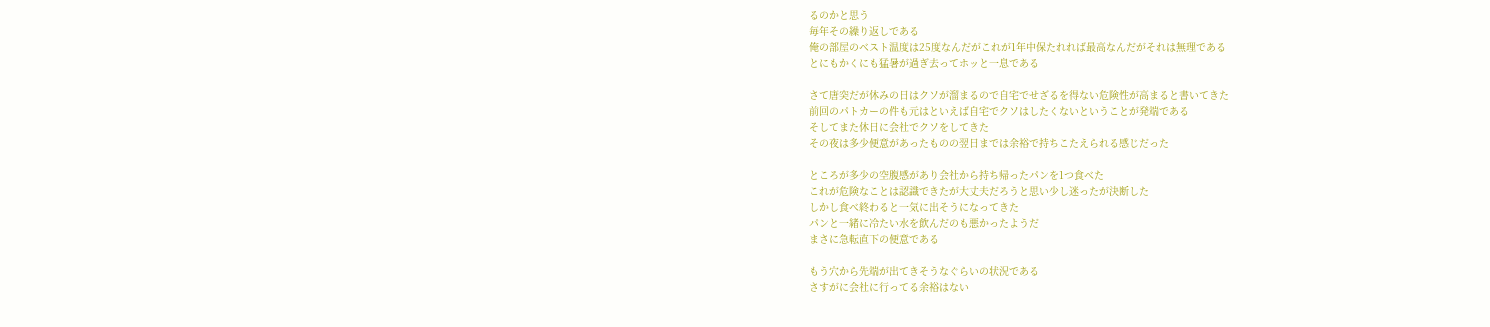るのかと思う
毎年その繰り返しである
俺の部屋のベスト温度は25度なんだがこれが1年中保たれれば最高なんだがそれは無理である
とにもかくにも猛暑が過ぎ去ってホッと一息である

さて唐突だが休みの日はクソが溜まるので自宅でせざるを得ない危険性が高まると書いてきた
前回のパトカーの件も元はといえば自宅でクソはしたくないということが発端である
そしてまた休日に会社でクソをしてきた
その夜は多少便意があったものの翌日までは余裕で持ちこたえられる感じだった

ところが多少の空腹感があり会社から持ち帰ったパンを1つ食べた
これが危険なことは認識できたが大丈夫だろうと思い少し迷ったが決断した
しかし食べ終わると一気に出そうになってきた
パンと一緒に冷たい水を飲んだのも悪かったようだ
まさに急転直下の便意である

もう穴から先端が出てきそうなぐらいの状況である
さすがに会社に行ってる余裕はない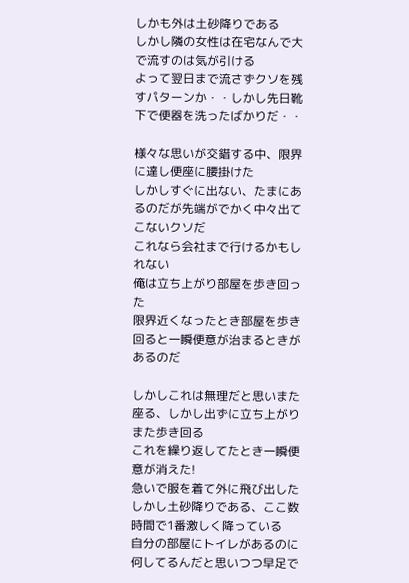しかも外は土砂降りである
しかし隣の女性は在宅なんで大で流すのは気が引ける
よって翌日まで流さずクソを残すパターンか・・しかし先日靴下で便器を洗ったばかりだ・・

様々な思いが交錯する中、限界に達し便座に腰掛けた
しかしすぐに出ない、たまにあるのだが先端がでかく中々出てこないクソだ
これなら会社まで行けるかもしれない
俺は立ち上がり部屋を歩き回った
限界近くなったとき部屋を歩き回ると一瞬便意が治まるときがあるのだ

しかしこれは無理だと思いまた座る、しかし出ずに立ち上がりまた歩き回る
これを繰り返してたとき一瞬便意が消えた!
急いで服を着て外に飛び出した
しかし土砂降りである、ここ数時間で1番激しく降っている
自分の部屋にトイレがあるのに何してるんだと思いつつ早足で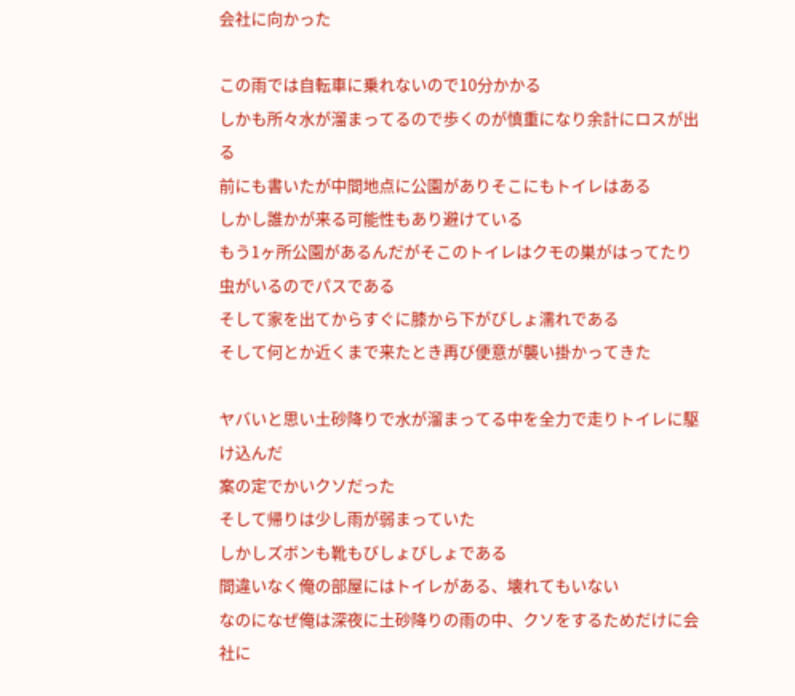会社に向かった

この雨では自転車に乗れないので10分かかる
しかも所々水が溜まってるので歩くのが慎重になり余計にロスが出る
前にも書いたが中間地点に公園がありそこにもトイレはある
しかし誰かが来る可能性もあり避けている
もう1ヶ所公園があるんだがそこのトイレはクモの巣がはってたり虫がいるのでパスである
そして家を出てからすぐに膝から下がびしょ濡れである
そして何とか近くまで来たとき再び便意が襲い掛かってきた

ヤバいと思い土砂降りで水が溜まってる中を全力で走りトイレに駆け込んだ
案の定でかいクソだった
そして帰りは少し雨が弱まっていた
しかしズボンも靴もびしょびしょである
間違いなく俺の部屋にはトイレがある、壊れてもいない
なのになぜ俺は深夜に土砂降りの雨の中、クソをするためだけに会社に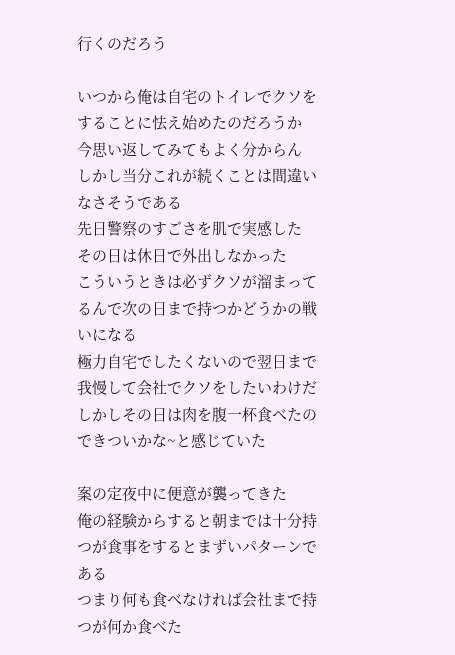行くのだろう

いつから俺は自宅のトイレでクソをすることに怯え始めたのだろうか
今思い返してみてもよく分からん
しかし当分これが続くことは間違いなさそうである
先日警察のすごさを肌で実感した
その日は休日で外出しなかった
こういうときは必ずクソが溜まってるんで次の日まで持つかどうかの戦いになる
極力自宅でしたくないので翌日まで我慢して会社でクソをしたいわけだ
しかしその日は肉を腹一杯食べたのできついかな~と感じていた

案の定夜中に便意が襲ってきた
俺の経験からすると朝までは十分持つが食事をするとまずいパターンである
つまり何も食べなければ会社まで持つが何か食べた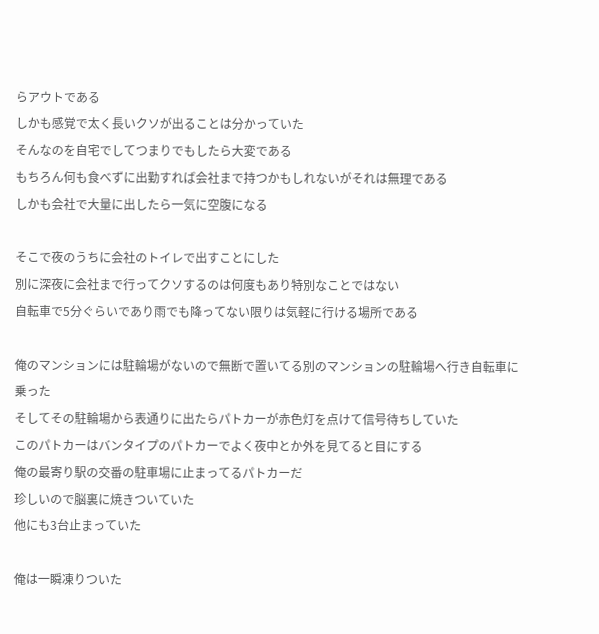らアウトである
しかも感覚で太く長いクソが出ることは分かっていた
そんなのを自宅でしてつまりでもしたら大変である
もちろん何も食べずに出勤すれば会社まで持つかもしれないがそれは無理である
しかも会社で大量に出したら一気に空腹になる

そこで夜のうちに会社のトイレで出すことにした
別に深夜に会社まで行ってクソするのは何度もあり特別なことではない
自転車で5分ぐらいであり雨でも降ってない限りは気軽に行ける場所である

俺のマンションには駐輪場がないので無断で置いてる別のマンションの駐輪場へ行き自転車に乗った
そしてその駐輪場から表通りに出たらパトカーが赤色灯を点けて信号待ちしていた
このパトカーはバンタイプのパトカーでよく夜中とか外を見てると目にする
俺の最寄り駅の交番の駐車場に止まってるパトカーだ
珍しいので脳裏に焼きついていた
他にも3台止まっていた

俺は一瞬凍りついた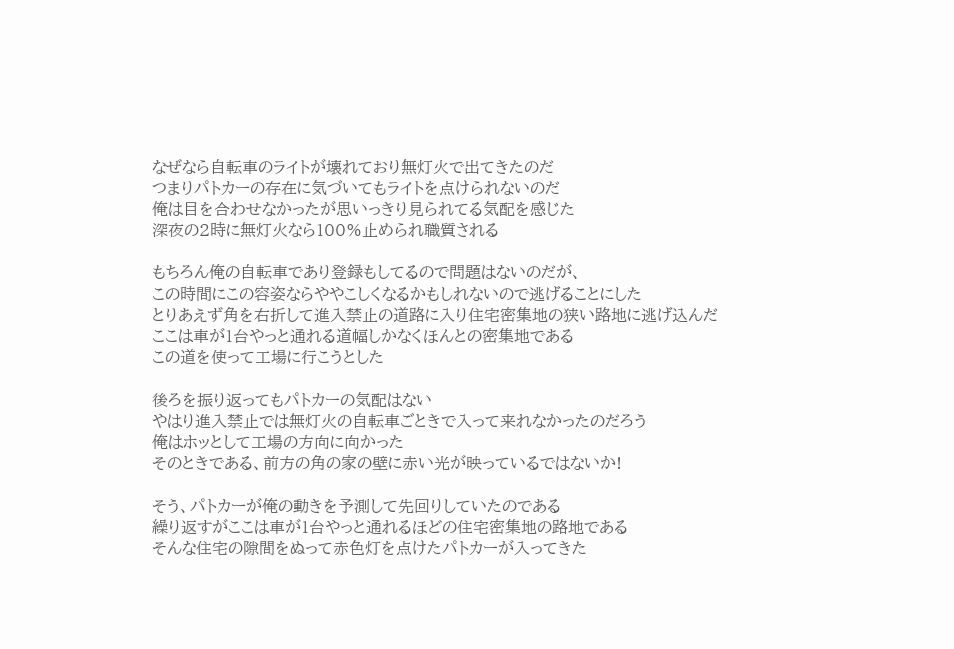なぜなら自転車のライトが壊れており無灯火で出てきたのだ
つまりパトカーの存在に気づいてもライトを点けられないのだ
俺は目を合わせなかったが思いっきり見られてる気配を感じた
深夜の2時に無灯火なら100%止められ職質される

もちろん俺の自転車であり登録もしてるので問題はないのだが、
この時間にこの容姿ならややこしくなるかもしれないので逃げることにした
とりあえず角を右折して進入禁止の道路に入り住宅密集地の狭い路地に逃げ込んだ
ここは車が1台やっと通れる道幅しかなくほんとの密集地である
この道を使って工場に行こうとした

後ろを振り返ってもパトカーの気配はない
やはり進入禁止では無灯火の自転車ごときで入って来れなかったのだろう
俺はホッとして工場の方向に向かった
そのときである、前方の角の家の壁に赤い光が映っているではないか!

そう、パトカーが俺の動きを予測して先回りしていたのである
繰り返すがここは車が1台やっと通れるほどの住宅密集地の路地である
そんな住宅の隙間をぬって赤色灯を点けたパトカーが入ってきた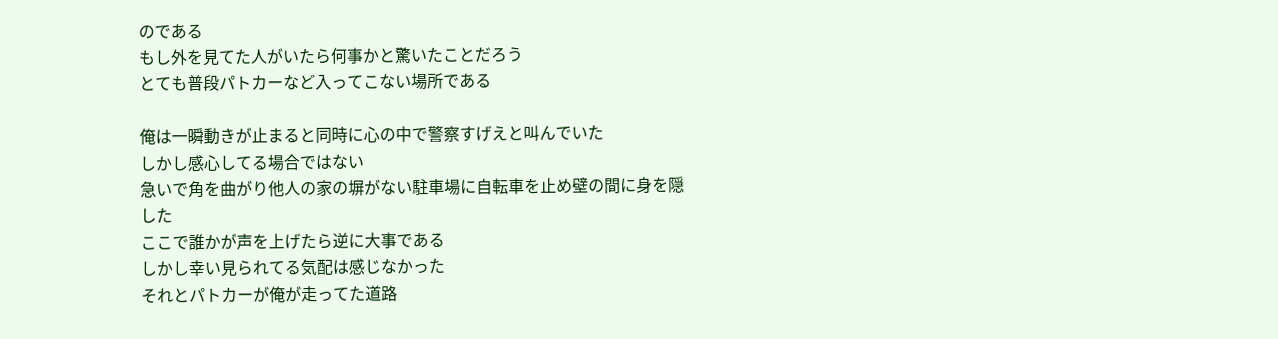のである
もし外を見てた人がいたら何事かと驚いたことだろう
とても普段パトカーなど入ってこない場所である

俺は一瞬動きが止まると同時に心の中で警察すげえと叫んでいた
しかし感心してる場合ではない
急いで角を曲がり他人の家の塀がない駐車場に自転車を止め壁の間に身を隠した
ここで誰かが声を上げたら逆に大事である
しかし幸い見られてる気配は感じなかった
それとパトカーが俺が走ってた道路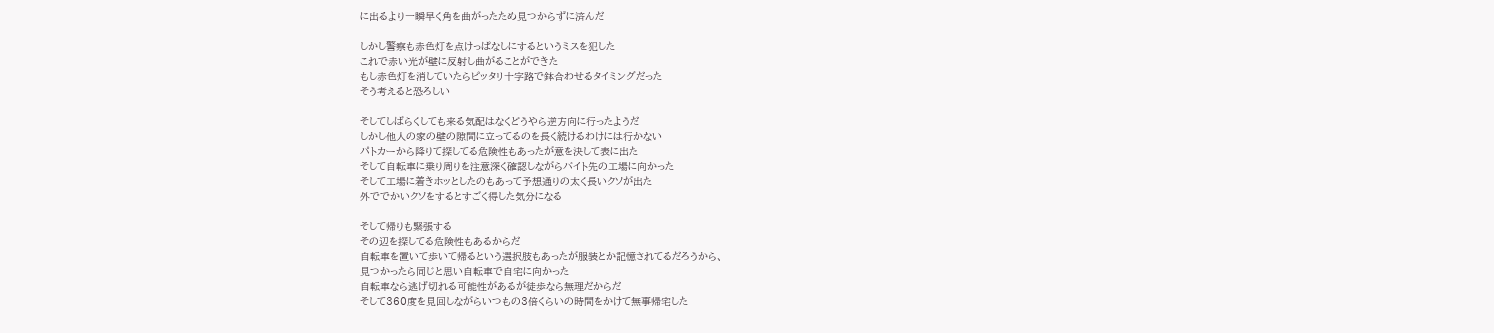に出るより一瞬早く角を曲がったため見つからずに済んだ

しかし警察も赤色灯を点けっぱなしにするというミスを犯した
これで赤い光が壁に反射し曲がることができた
もし赤色灯を消していたらピッタリ十字路で鉢合わせるタイミングだった
そう考えると恐ろしい

そしてしばらくしても来る気配はなくどうやら逆方向に行ったようだ
しかし他人の家の壁の隙間に立ってるのを長く続けるわけには行かない
パトカーから降りて探してる危険性もあったが意を決して表に出た
そして自転車に乗り周りを注意深く確認しながらバイト先の工場に向かった
そして工場に着きホッとしたのもあって予想通りの太く長いクソが出た
外ででかいクソをするとすごく得した気分になる

そして帰りも緊張する
その辺を探してる危険性もあるからだ
自転車を置いて歩いて帰るという選択肢もあったが服装とか記憶されてるだろうから、
見つかったら同じと思い自転車で自宅に向かった
自転車なら逃げ切れる可能性があるが徒歩なら無理だからだ
そして360度を見回しながらいつもの3倍くらいの時間をかけて無事帰宅した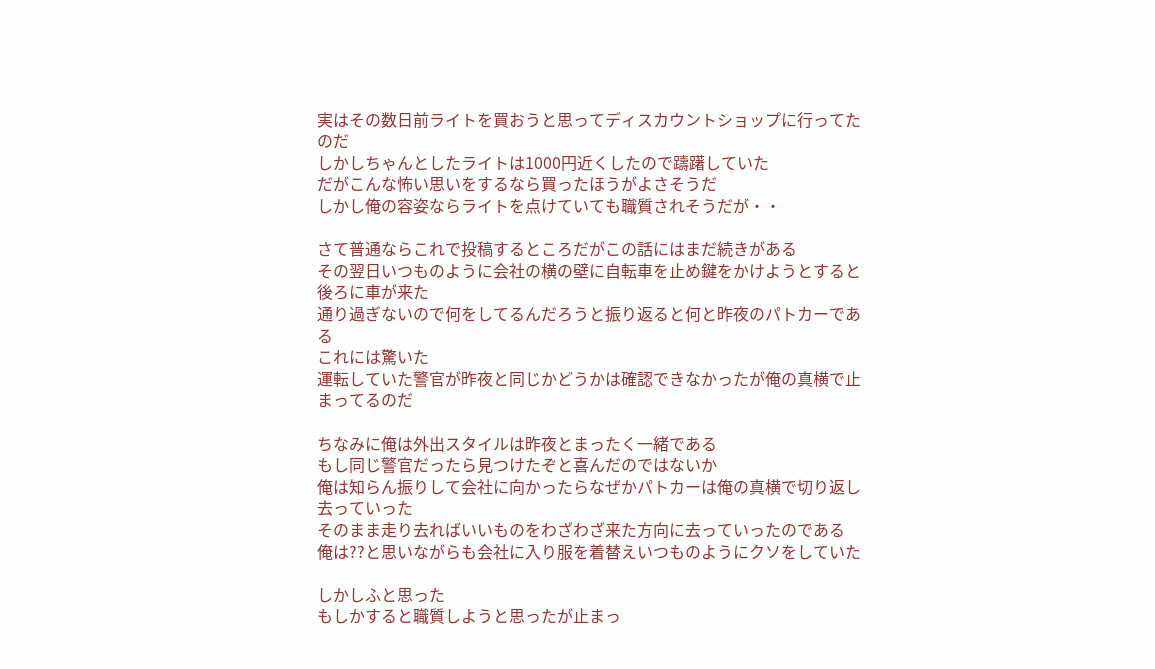実はその数日前ライトを買おうと思ってディスカウントショップに行ってたのだ
しかしちゃんとしたライトは1000円近くしたので躊躇していた
だがこんな怖い思いをするなら買ったほうがよさそうだ
しかし俺の容姿ならライトを点けていても職質されそうだが・・

さて普通ならこれで投稿するところだがこの話にはまだ続きがある
その翌日いつものように会社の横の壁に自転車を止め鍵をかけようとすると後ろに車が来た
通り過ぎないので何をしてるんだろうと振り返ると何と昨夜のパトカーである
これには驚いた
運転していた警官が昨夜と同じかどうかは確認できなかったが俺の真横で止まってるのだ

ちなみに俺は外出スタイルは昨夜とまったく一緒である
もし同じ警官だったら見つけたぞと喜んだのではないか
俺は知らん振りして会社に向かったらなぜかパトカーは俺の真横で切り返し去っていった
そのまま走り去ればいいものをわざわざ来た方向に去っていったのである
俺は??と思いながらも会社に入り服を着替えいつものようにクソをしていた

しかしふと思った
もしかすると職質しようと思ったが止まっ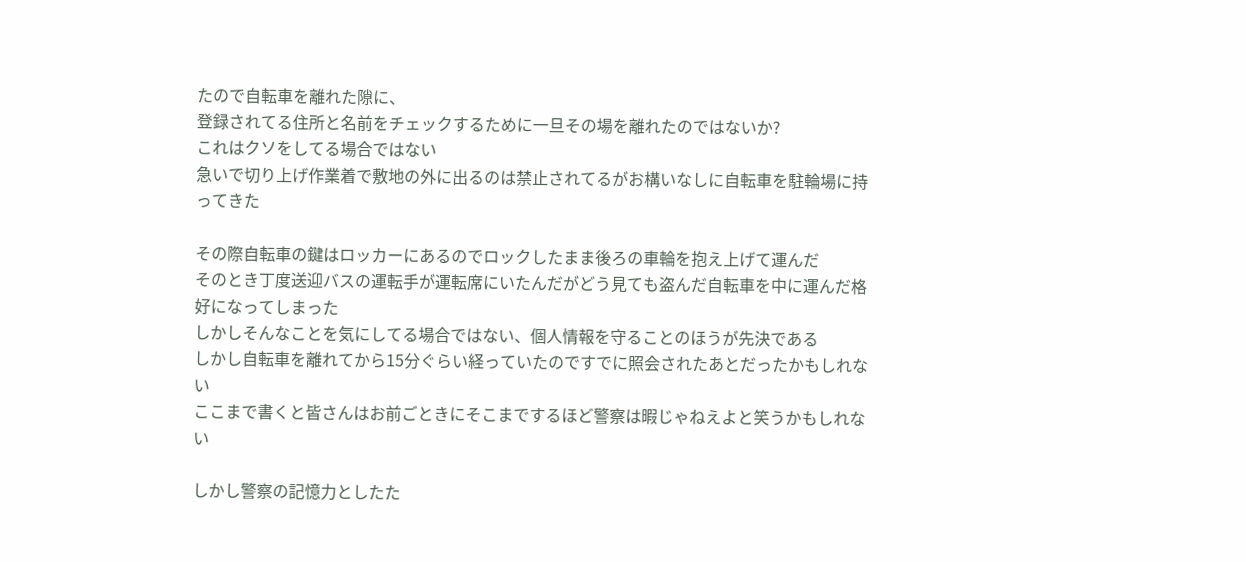たので自転車を離れた隙に、
登録されてる住所と名前をチェックするために一旦その場を離れたのではないか?
これはクソをしてる場合ではない
急いで切り上げ作業着で敷地の外に出るのは禁止されてるがお構いなしに自転車を駐輪場に持ってきた

その際自転車の鍵はロッカーにあるのでロックしたまま後ろの車輪を抱え上げて運んだ
そのとき丁度送迎バスの運転手が運転席にいたんだがどう見ても盗んだ自転車を中に運んだ格好になってしまった
しかしそんなことを気にしてる場合ではない、個人情報を守ることのほうが先決である
しかし自転車を離れてから15分ぐらい経っていたのですでに照会されたあとだったかもしれない
ここまで書くと皆さんはお前ごときにそこまでするほど警察は暇じゃねえよと笑うかもしれない

しかし警察の記憶力としたた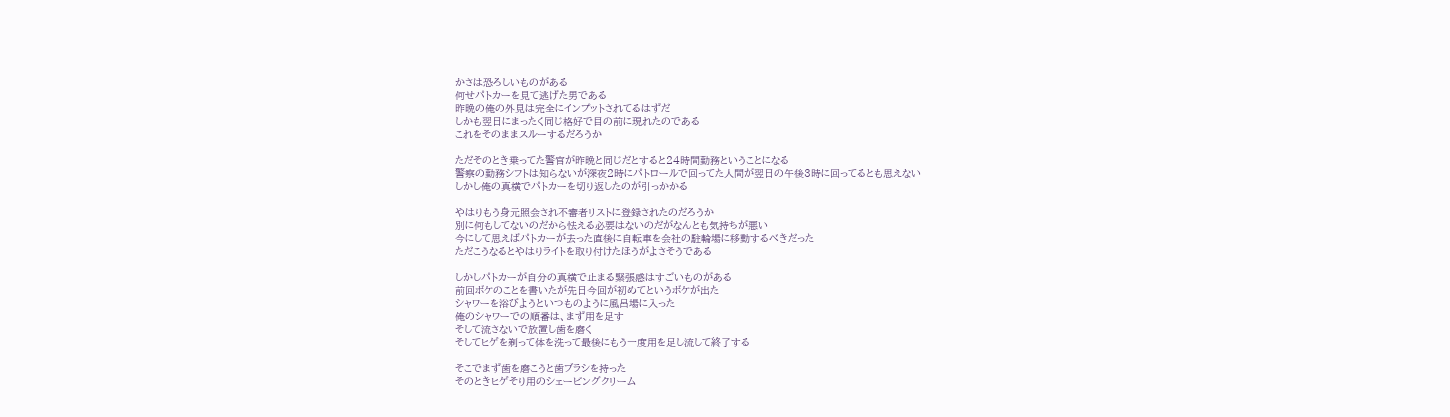かさは恐ろしいものがある
何せパトカーを見て逃げた男である
昨晩の俺の外見は完全にインプットされてるはずだ
しかも翌日にまったく同じ格好で目の前に現れたのである
これをそのままスルーするだろうか

ただそのとき乗ってた警官が昨晩と同じだとすると24時間勤務ということになる
警察の勤務シフトは知らないが深夜2時にパトロールで回ってた人間が翌日の午後3時に回ってるとも思えない
しかし俺の真横でパトカーを切り返したのが引っかかる

やはりもう身元照会され不審者リストに登録されたのだろうか
別に何もしてないのだから怯える必要はないのだがなんとも気持ちが悪い
今にして思えばパトカーが去った直後に自転車を会社の駐輪場に移動するべきだった
ただこうなるとやはりライトを取り付けたほうがよさそうである

しかしパトカーが自分の真横で止まる緊張感はすごいものがある
前回ボケのことを書いたが先日今回が初めてというボケが出た
シャワーを浴びようといつものように風呂場に入った
俺のシャワーでの順番は、まず用を足す
そして流さないで放置し歯を磨く
そしてヒゲを剃って体を洗って最後にもう一度用を足し流して終了する

そこでまず歯を磨こうと歯ブラシを持った
そのときヒゲそり用のシェービングクリーム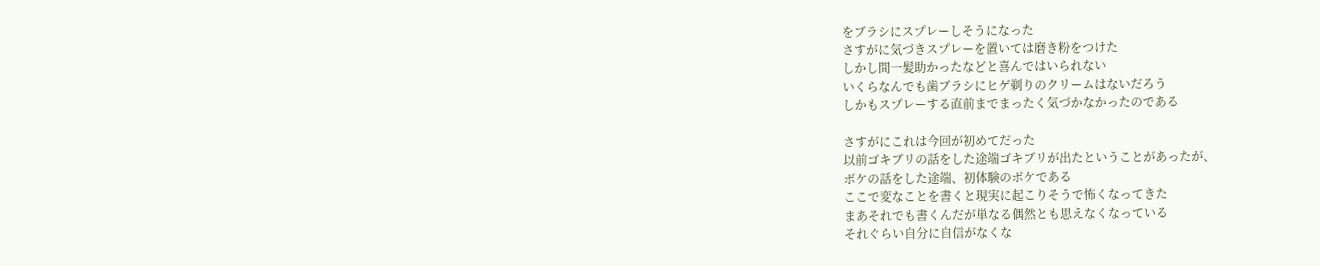をブラシにスプレーしそうになった
さすがに気づきスプレーを置いては磨き粉をつけた
しかし間一髪助かったなどと喜んではいられない
いくらなんでも歯ブラシにヒゲ剃りのクリームはないだろう
しかもスプレーする直前までまったく気づかなかったのである

さすがにこれは今回が初めてだった
以前ゴキブリの話をした途端ゴキブリが出たということがあったが、
ボケの話をした途端、初体験のボケである
ここで変なことを書くと現実に起こりそうで怖くなってきた
まあそれでも書くんだが単なる偶然とも思えなくなっている
それぐらい自分に自信がなくな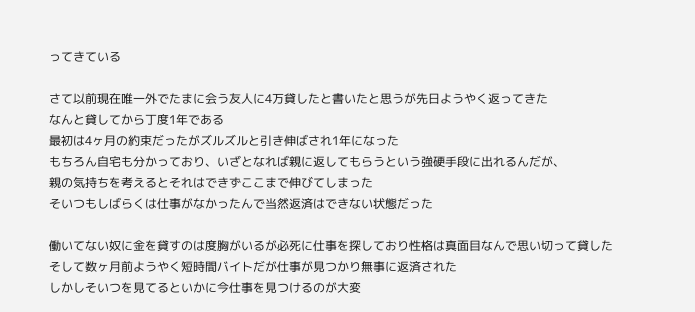ってきている

さて以前現在唯一外でたまに会う友人に4万貸したと書いたと思うが先日ようやく返ってきた
なんと貸してから丁度1年である
最初は4ヶ月の約束だったがズルズルと引き伸ばされ1年になった
もちろん自宅も分かっており、いざとなれば親に返してもらうという強硬手段に出れるんだが、
親の気持ちを考えるとそれはできずここまで伸びてしまった
そいつもしばらくは仕事がなかったんで当然返済はできない状態だった

働いてない奴に金を貸すのは度胸がいるが必死に仕事を探しており性格は真面目なんで思い切って貸した
そして数ヶ月前ようやく短時間バイトだが仕事が見つかり無事に返済された
しかしそいつを見てるといかに今仕事を見つけるのが大変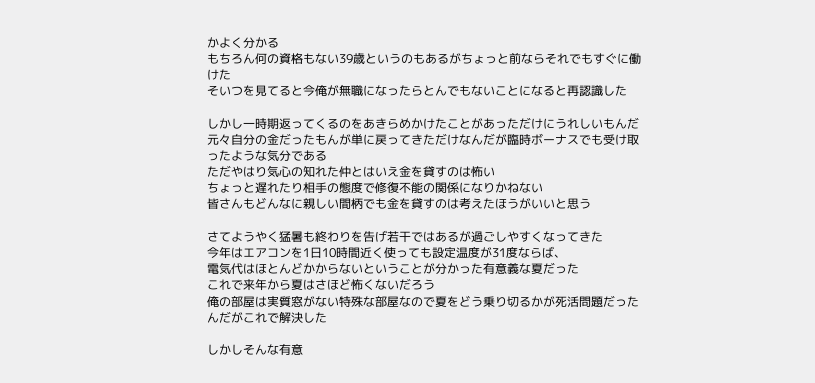かよく分かる
もちろん何の資格もない39歳というのもあるがちょっと前ならそれでもすぐに働けた
そいつを見てると今俺が無職になったらとんでもないことになると再認識した

しかし一時期返ってくるのをあきらめかけたことがあっただけにうれしいもんだ
元々自分の金だったもんが単に戻ってきただけなんだが臨時ボーナスでも受け取ったような気分である
ただやはり気心の知れた仲とはいえ金を貸すのは怖い
ちょっと遅れたり相手の態度で修復不能の関係になりかねない
皆さんもどんなに親しい間柄でも金を貸すのは考えたほうがいいと思う

さてようやく猛暑も終わりを告げ若干ではあるが過ごしやすくなってきた
今年はエアコンを1日10時間近く使っても設定温度が31度ならば、
電気代はほとんどかからないということが分かった有意義な夏だった
これで来年から夏はさほど怖くないだろう
俺の部屋は実質窓がない特殊な部屋なので夏をどう乗り切るかが死活問題だったんだがこれで解決した

しかしそんな有意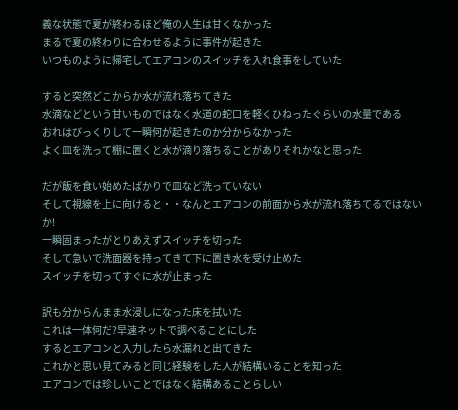義な状態で夏が終わるほど俺の人生は甘くなかった
まるで夏の終わりに合わせるように事件が起きた
いつものように帰宅してエアコンのスイッチを入れ食事をしていた

すると突然どこからか水が流れ落ちてきた
水滴などという甘いものではなく水道の蛇口を軽くひねったぐらいの水量である
おれはびっくりして一瞬何が起きたのか分からなかった
よく皿を洗って棚に置くと水が滴り落ちることがありそれかなと思った

だが飯を食い始めたばかりで皿など洗っていない
そして視線を上に向けると・・なんとエアコンの前面から水が流れ落ちてるではないか!
一瞬固まったがとりあえずスイッチを切った
そして急いで洗面器を持ってきて下に置き水を受け止めた
スイッチを切ってすぐに水が止まった

訳も分からんまま水浸しになった床を拭いた
これは一体何だ?早速ネットで調べることにした
するとエアコンと入力したら水漏れと出てきた
これかと思い見てみると同じ経験をした人が結構いることを知った
エアコンでは珍しいことではなく結構あることらしい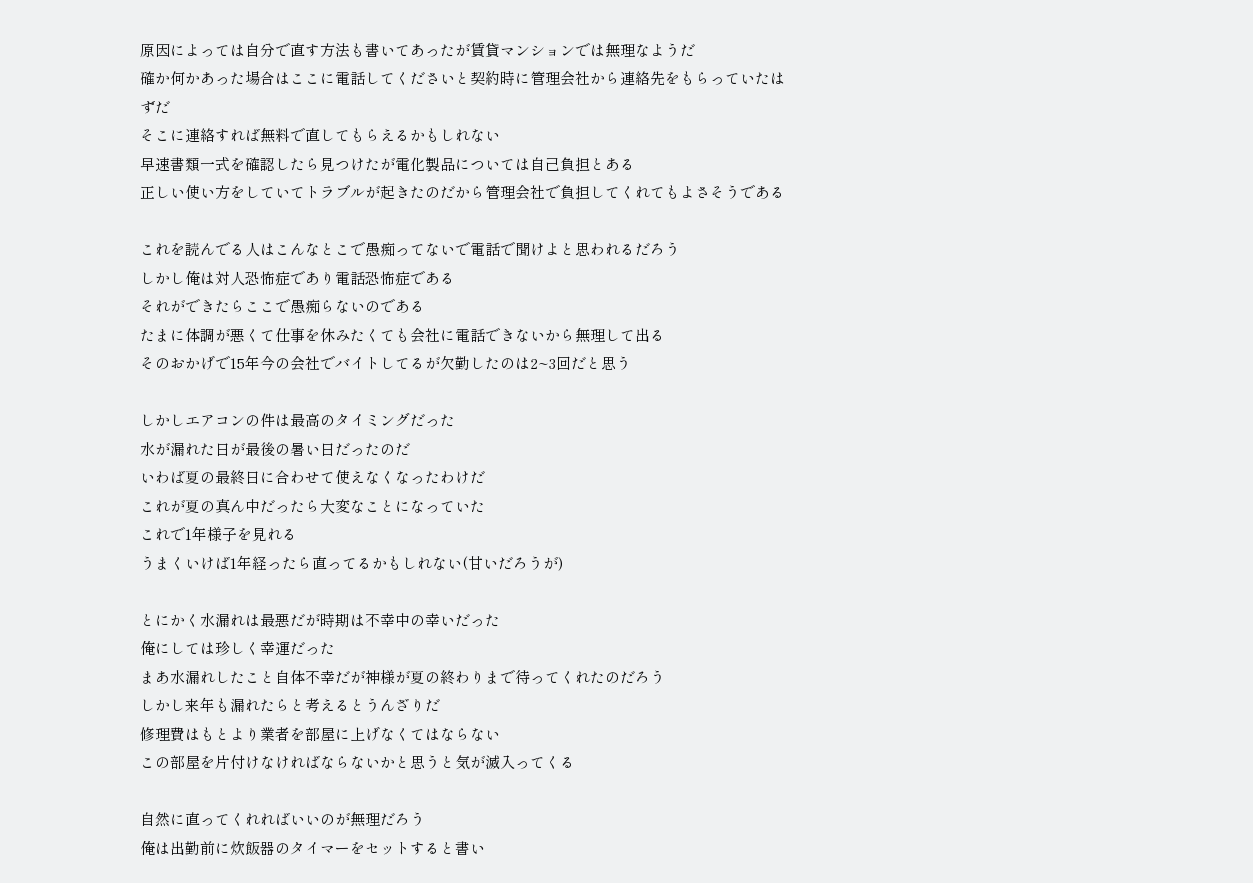原因によっては自分で直す方法も書いてあったが賃貸マンションでは無理なようだ
確か何かあった場合はここに電話してくださいと契約時に管理会社から連絡先をもらっていたはずだ
そこに連絡すれば無料で直してもらえるかもしれない
早速書類一式を確認したら見つけたが電化製品については自己負担とある
正しい使い方をしていてトラブルが起きたのだから管理会社で負担してくれてもよさそうである

これを読んでる人はこんなとこで愚痴ってないで電話で聞けよと思われるだろう
しかし俺は対人恐怖症であり電話恐怖症である
それができたらここで愚痴らないのである
たまに体調が悪くて仕事を休みたくても会社に電話できないから無理して出る
そのおかげで15年今の会社でバイトしてるが欠勤したのは2~3回だと思う

しかしエアコンの件は最高のタイミングだった
水が漏れた日が最後の暑い日だったのだ
いわば夏の最終日に合わせて使えなくなったわけだ
これが夏の真ん中だったら大変なことになっていた
これで1年様子を見れる
うまくいけば1年経ったら直ってるかもしれない(甘いだろうが)

とにかく水漏れは最悪だが時期は不幸中の幸いだった
俺にしては珍しく幸運だった
まあ水漏れしたこと自体不幸だが神様が夏の終わりまで待ってくれたのだろう
しかし来年も漏れたらと考えるとうんざりだ
修理費はもとより業者を部屋に上げなくてはならない
この部屋を片付けなければならないかと思うと気が滅入ってくる

自然に直ってくれればいいのが無理だろう
俺は出勤前に炊飯器のタイマーをセットすると書い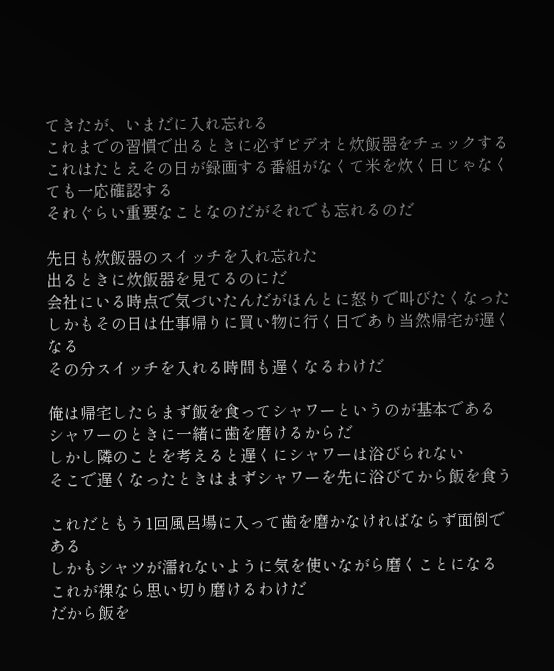てきたが、いまだに入れ忘れる
これまでの習慣で出るときに必ずビデオと炊飯器をチェックする
これはたとえその日が録画する番組がなくて米を炊く日じゃなくても一応確認する
それぐらい重要なことなのだがそれでも忘れるのだ

先日も炊飯器のスイッチを入れ忘れた
出るときに炊飯器を見てるのにだ
会社にいる時点で気づいたんだがほんとに怒りで叫びたくなった
しかもその日は仕事帰りに買い物に行く日であり当然帰宅が遅くなる
その分スイッチを入れる時間も遅くなるわけだ

俺は帰宅したらまず飯を食ってシャワーというのが基本である
シャワーのときに一緒に歯を磨けるからだ
しかし隣のことを考えると遅くにシャワーは浴びられない
そこで遅くなったときはまずシャワーを先に浴びてから飯を食う

これだともう1回風呂場に入って歯を磨かなければならず面倒である
しかもシャツが濡れないように気を使いながら磨くことになる
これが裸なら思い切り磨けるわけだ
だから飯を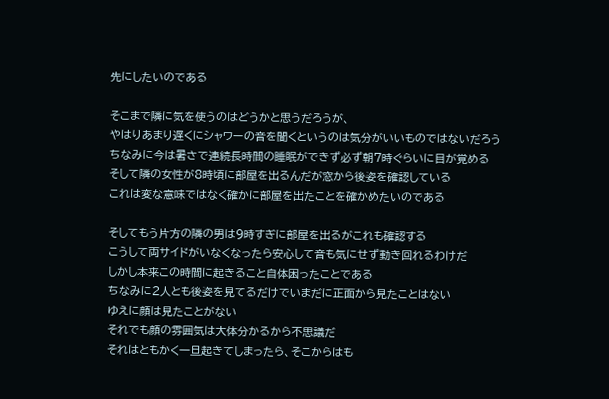先にしたいのである

そこまで隣に気を使うのはどうかと思うだろうが、
やはりあまり遅くにシャワーの音を聞くというのは気分がいいものではないだろう
ちなみに今は暑さで連続長時間の睡眠ができず必ず朝7時ぐらいに目が覚める
そして隣の女性が8時頃に部屋を出るんだが窓から後姿を確認している
これは変な意味ではなく確かに部屋を出たことを確かめたいのである

そしてもう片方の隣の男は9時すぎに部屋を出るがこれも確認する
こうして両サイドがいなくなったら安心して音も気にせず動き回れるわけだ
しかし本来この時間に起きること自体困ったことである
ちなみに2人とも後姿を見てるだけでいまだに正面から見たことはない
ゆえに顔は見たことがない
それでも顔の雰囲気は大体分かるから不思議だ
それはともかく一旦起きてしまったら、そこからはも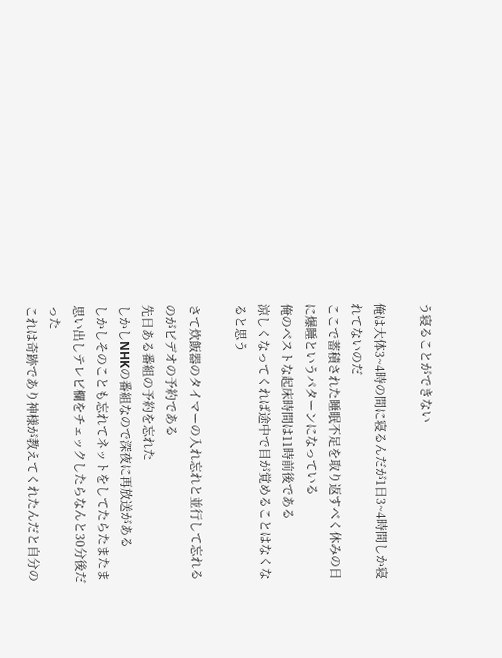う寝ることができない

俺は大体3~4時の間に寝るんだが1日3~4時間しか寝れてないのだ
ここで蓄積された睡眠不足を取り返すべく休みの日に爆睡というパターンになっている
俺のベストな起床時間は11時前後である
涼しくなってくれば途中で目が覚めることはなくなると思う

さて炊飯器のタイマーの入れ忘れと並行して忘れるのがビデオの予約である
先日ある番組の予約を忘れた
しかしNHKの番組なので深夜に再放送がある
しかしそのことも忘れてネットをしてたらたまたま思い出しテレビ欄をチェックしたらなんと30分後だった
これは奇跡であり神様が教えてくれたんだと自分の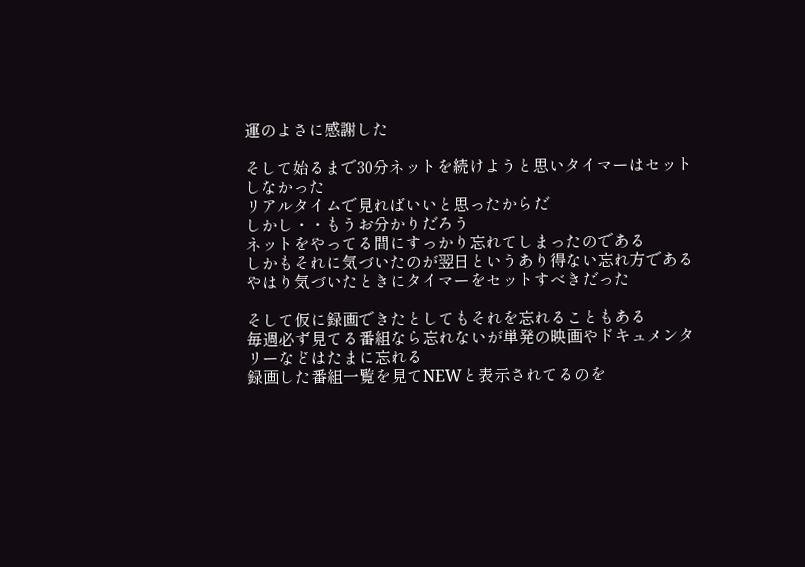運のよさに感謝した

そして始るまで30分ネットを続けようと思いタイマーはセットしなかった
リアルタイムで見ればいいと思ったからだ
しかし・・もうお分かりだろう
ネットをやってる間にすっかり忘れてしまったのである
しかもそれに気づいたのが翌日というあり得ない忘れ方である
やはり気づいたときにタイマーをセットすべきだった

そして仮に録画できたとしてもそれを忘れることもある
毎週必ず見てる番組なら忘れないが単発の映画やドキュメンタリーなどはたまに忘れる
録画した番組一覧を見てNEWと表示されてるのを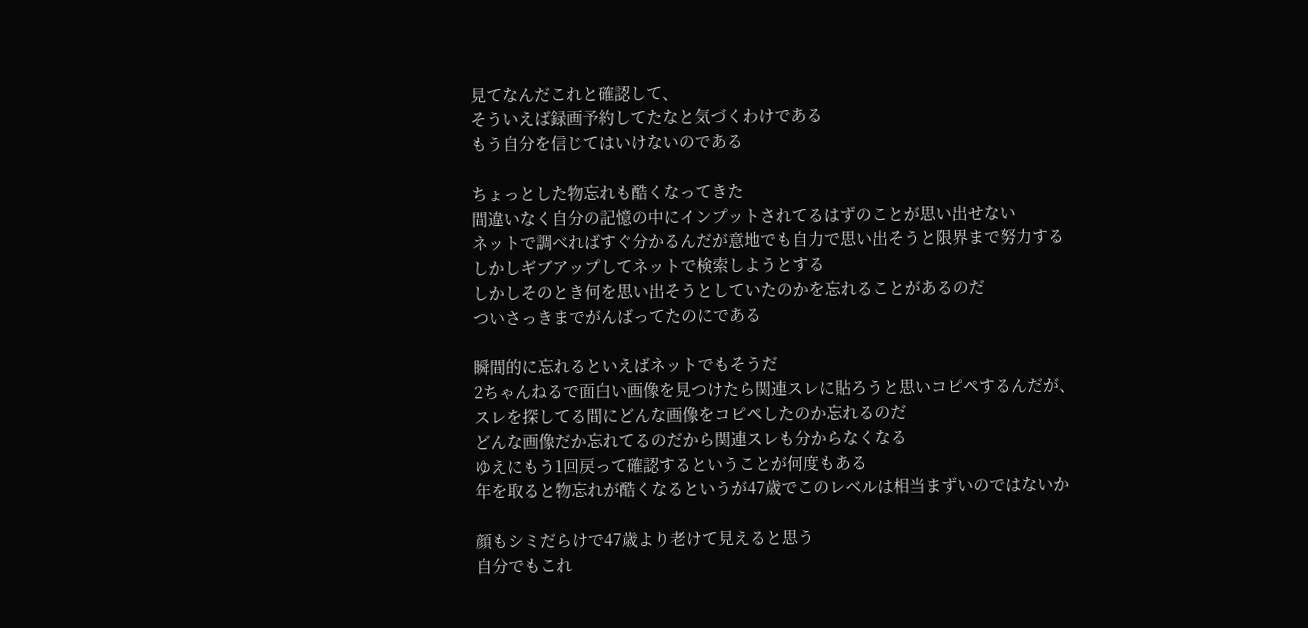見てなんだこれと確認して、
そういえば録画予約してたなと気づくわけである
もう自分を信じてはいけないのである

ちょっとした物忘れも酷くなってきた
間違いなく自分の記憶の中にインプットされてるはずのことが思い出せない
ネットで調べればすぐ分かるんだが意地でも自力で思い出そうと限界まで努力する
しかしギブアップしてネットで検索しようとする
しかしそのとき何を思い出そうとしていたのかを忘れることがあるのだ
ついさっきまでがんばってたのにである

瞬間的に忘れるといえばネットでもそうだ
2ちゃんねるで面白い画像を見つけたら関連スレに貼ろうと思いコピペするんだが、
スレを探してる間にどんな画像をコピペしたのか忘れるのだ
どんな画像だか忘れてるのだから関連スレも分からなくなる
ゆえにもう1回戻って確認するということが何度もある
年を取ると物忘れが酷くなるというが47歳でこのレベルは相当まずいのではないか

顔もシミだらけで47歳より老けて見えると思う
自分でもこれ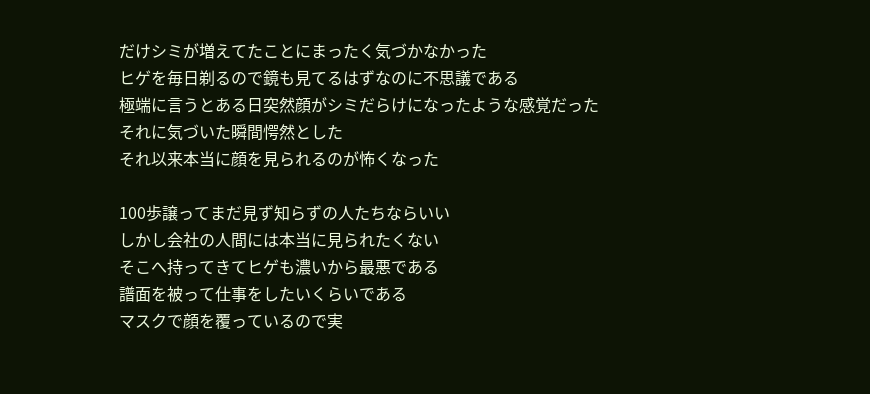だけシミが増えてたことにまったく気づかなかった
ヒゲを毎日剃るので鏡も見てるはずなのに不思議である
極端に言うとある日突然顔がシミだらけになったような感覚だった
それに気づいた瞬間愕然とした
それ以来本当に顔を見られるのが怖くなった

100歩譲ってまだ見ず知らずの人たちならいい
しかし会社の人間には本当に見られたくない
そこへ持ってきてヒゲも濃いから最悪である
譜面を被って仕事をしたいくらいである
マスクで顔を覆っているので実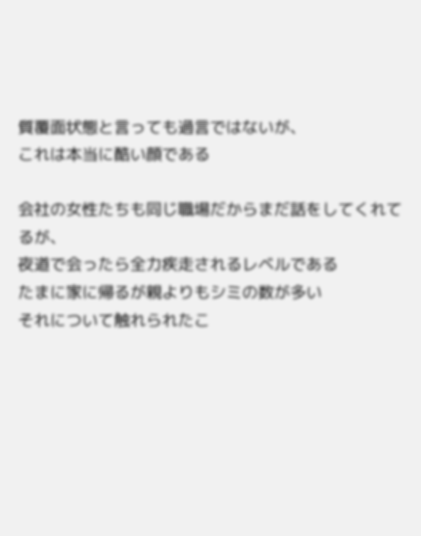質覆面状態と言っても過言ではないが、
これは本当に酷い顔である

会社の女性たちも同じ職場だからまだ話をしてくれてるが、
夜道で会ったら全力疾走されるレベルである
たまに家に帰るが親よりもシミの数が多い
それについて触れられたこ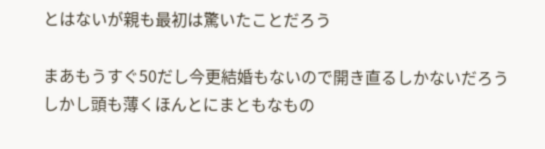とはないが親も最初は驚いたことだろう

まあもうすぐ50だし今更結婚もないので開き直るしかないだろう
しかし頭も薄くほんとにまともなもの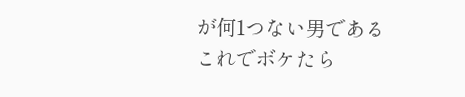が何1つない男である
これでボケたら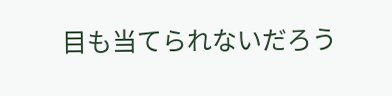目も当てられないだろう